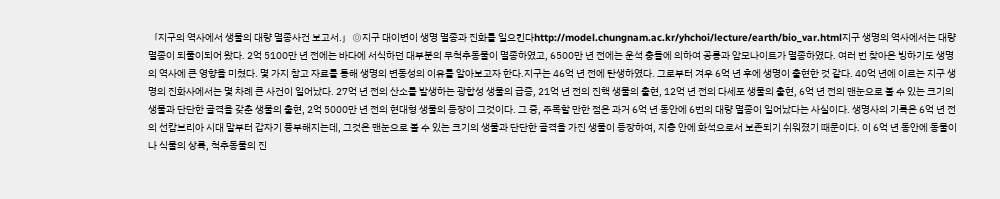「지구의 역사에서 생물의 대량 멸종사건 보고서.」◎지구 대이변이 생명 멸종과 진화를 일으킨다http://model.chungnam.ac.kr/yhchoi/lecture/earth/bio_var.html지구 생명의 역사에서는 대량 멸종이 되풀이되어 왔다. 2억 5100만 년 전에는 바다에 서식하던 대부분의 무척추동물이 멸종하였고, 6500만 년 전에는 운석 충돌에 의하여 공룡과 암모나이트가 멸종하였다. 여러 번 찾아온 빙하기도 생명의 역사에 큰 영향을 미쳤다. 몇 가지 참고 자료를 통해 생명의 변동성의 이유를 알아보고자 한다.지구는 46억 년 전에 탄생하였다. 그로부터 겨우 6억 년 후에 생명이 출현한 것 같다. 40억 년에 이르는 지구 생명의 진화사에서는 몇 차례 큰 사건이 일어났다. 27억 년 전의 산소를 발생하는 광합성 생물의 급증, 21억 년 전의 진핵 생물의 출현, 12억 년 전의 다세포 생물의 출현, 6억 년 전의 맨눈으로 볼 수 있는 크기의 생물과 단단한 골격을 갖춘 생물의 출현, 2억 5000만 년 전의 현대형 생물의 등장이 그것이다. 그 중, 주목할 만한 점은 과거 6억 년 동안에 6번의 대량 멸종이 일어났다는 사실이다. 생명사의 기록은 6억 년 전의 선캄브리아 시대 말부터 갑자기 풍부해지는데, 그것은 맨눈으로 볼 수 있는 크기의 생물과 단단한 골격을 가진 생물이 등장하여, 지층 안에 화석으로서 보존되기 쉬워졌기 때문이다. 이 6억 년 동안에 동물이나 식물의 상륙, 척추동물의 진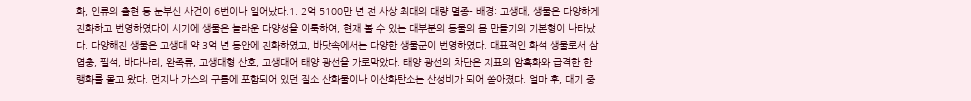화, 인류의 출현 등 눈부신 사건이 6번이나 일어났다.1. 2억 5100만 년 전 사상 최대의 대량 멸종- 배경: 고생대, 생물은 다양하게 진화하고 번영하였다이 시기에 생물은 놀라운 다양성을 이룩하여, 현재 볼 수 있는 대부분의 동물의 몸 만들기의 기본형이 나타났다. 다양해진 생물은 고생대 약 3억 년 동안에 진화하였고, 바닷속에서는 다양한 생물군이 번영하였다. 대표적인 화석 생물로서 삼엽충, 필석, 바다나리, 완족류, 고생대형 산호, 고생대어 태양 광선을 가로막았다. 태양 광선의 차단은 지표의 암흑화와 급격한 한랭화를 몰고 왔다. 먼지나 가스의 구름에 포함되어 있던 질소 산화물이나 이산화탄소는 산성비가 되어 쏟아졌다. 얼마 후, 대기 중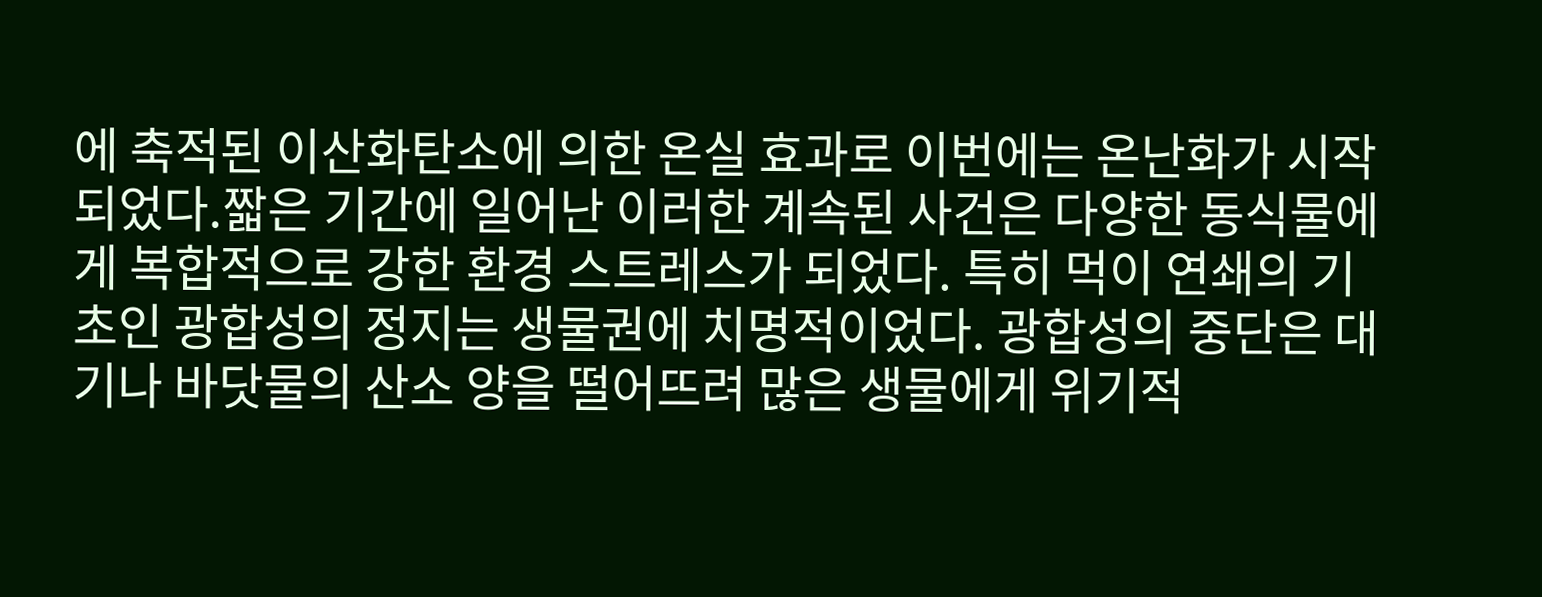에 축적된 이산화탄소에 의한 온실 효과로 이번에는 온난화가 시작되었다.짧은 기간에 일어난 이러한 계속된 사건은 다양한 동식물에게 복합적으로 강한 환경 스트레스가 되었다. 특히 먹이 연쇄의 기초인 광합성의 정지는 생물권에 치명적이었다. 광합성의 중단은 대기나 바닷물의 산소 양을 떨어뜨려 많은 생물에게 위기적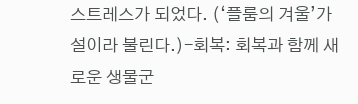스트레스가 되었다. (‘플룸의 겨울’가설이라 불린다.)-회복: 회복과 함께 새로운 생물군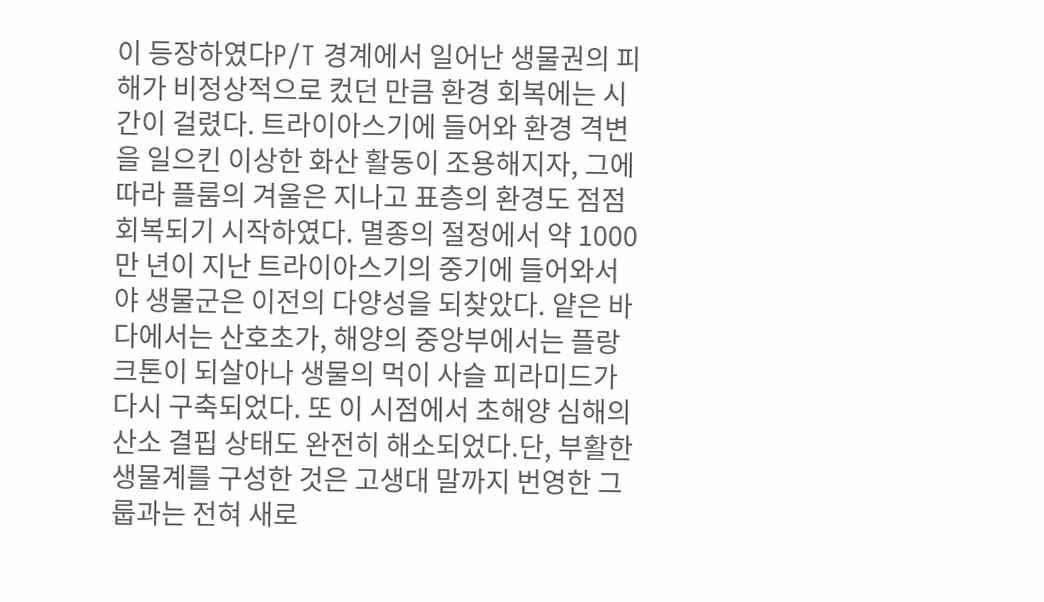이 등장하였다P/T 경계에서 일어난 생물권의 피해가 비정상적으로 컸던 만큼 환경 회복에는 시간이 걸렸다. 트라이아스기에 들어와 환경 격변을 일으킨 이상한 화산 활동이 조용해지자, 그에 따라 플룸의 겨울은 지나고 표층의 환경도 점점 회복되기 시작하였다. 멸종의 절정에서 약 1000만 년이 지난 트라이아스기의 중기에 들어와서야 생물군은 이전의 다양성을 되찾았다. 얕은 바다에서는 산호초가, 해양의 중앙부에서는 플랑크톤이 되살아나 생물의 먹이 사슬 피라미드가 다시 구축되었다. 또 이 시점에서 초해양 심해의 산소 결핍 상태도 완전히 해소되었다.단, 부활한 생물계를 구성한 것은 고생대 말까지 번영한 그룹과는 전혀 새로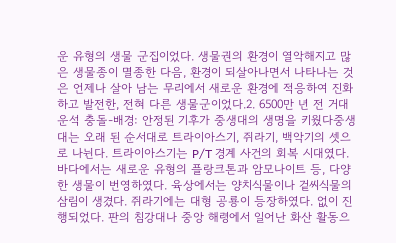운 유형의 생물 군집이었다. 생물권의 환경이 열악해지고 많은 생물종이 멸종한 다음, 환경이 되살아나면서 나타나는 것은 언제나 살아 남는 무리에서 새로운 환경에 적응하여 진화하고 발전한, 전혀 다른 생물군이었다.2. 6500만 년 전 거대 운석 충돌-배경: 안정된 기후가 중생대의 생명을 키웠다중생대는 오래 된 순서대로 트라이아스기, 쥐라기, 백악기의 셋으로 나뉜다. 트라이아스기는 P/T 경계 사건의 회복 시대였다. 바다에서는 새로운 유형의 플랑크톤과 암모나이트 등, 다양한 생물이 번영하였다. 육상에서는 양치식물이나 겉씨식물의 삼림이 생겼다. 쥐라기에는 대형 공룡이 등장하였다. 없이 진행되었다. 판의 침강대나 중앙 해령에서 일어난 화산 활동으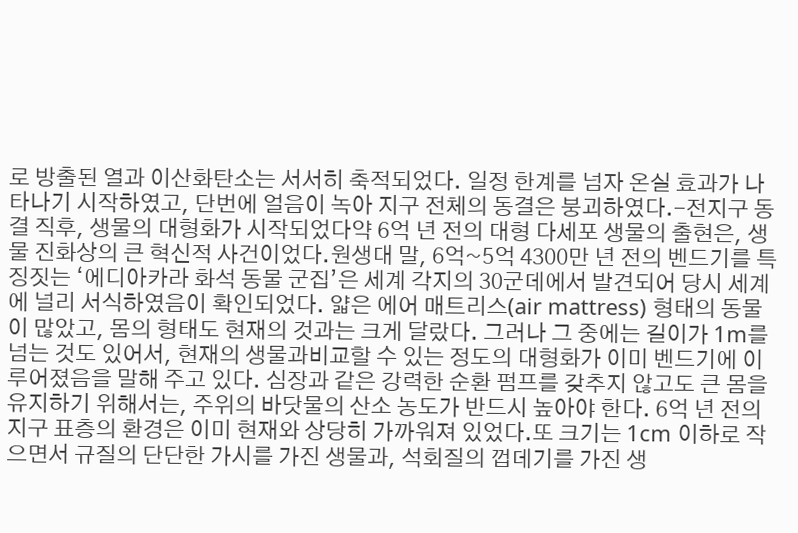로 방출된 열과 이산화탄소는 서서히 축적되었다. 일정 한계를 넘자 온실 효과가 나타나기 시작하였고, 단번에 얼음이 녹아 지구 전체의 동결은 붕괴하였다.-전지구 동결 직후, 생물의 대형화가 시작되었다약 6억 년 전의 대형 다세포 생물의 출현은, 생물 진화상의 큰 혁신적 사건이었다.원생대 말, 6억~5억 4300만 년 전의 벤드기를 특징짓는 ‘에디아카라 화석 동물 군집’은 세계 각지의 30군데에서 발견되어 당시 세계에 널리 서식하였음이 확인되었다. 얇은 에어 매트리스(air mattress) 형태의 동물이 많았고, 몸의 형태도 현재의 것과는 크게 달랐다. 그러나 그 중에는 길이가 1m를 넘는 것도 있어서, 현재의 생물과비교할 수 있는 정도의 대형화가 이미 벤드기에 이루어졌음을 말해 주고 있다. 심장과 같은 강력한 순환 펌프를 갖추지 않고도 큰 몸을 유지하기 위해서는, 주위의 바닷물의 산소 농도가 반드시 높아야 한다. 6억 년 전의 지구 표층의 환경은 이미 현재와 상당히 가까워져 있었다.또 크기는 1cm 이하로 작으면서 규질의 단단한 가시를 가진 생물과, 석회질의 껍데기를 가진 생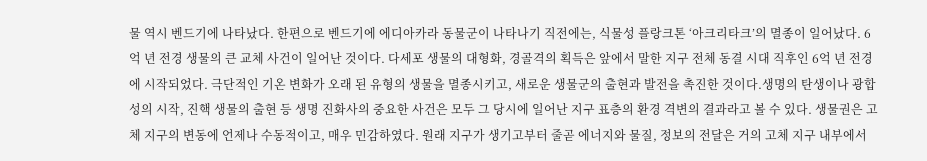물 역시 벤드기에 나타났다. 한편으로 벤드기에 에디아카라 동물군이 나타나기 직전에는, 식물성 플랑크톤 ‘아크리타크’의 멸종이 일어났다. 6억 년 전경 생물의 큰 교체 사건이 일어난 것이다. 다세포 생물의 대형화, 경골격의 획득은 앞에서 말한 지구 전체 동결 시대 직후인 6억 년 전경에 시작되었다. 극단적인 기온 변화가 오래 된 유형의 생물을 멸종시키고, 새로운 생물군의 출현과 발전을 촉진한 것이다.생명의 탄생이나 광합성의 시작, 진핵 생물의 출현 등 생명 진화사의 중요한 사건은 모두 그 당시에 일어난 지구 표층의 환경 격변의 결과라고 볼 수 있다. 생물권은 고체 지구의 변동에 언제나 수동적이고, 매우 민감하였다. 원래 지구가 생기고부터 줄곧 에너지와 물질, 정보의 전달은 거의 고체 지구 내부에서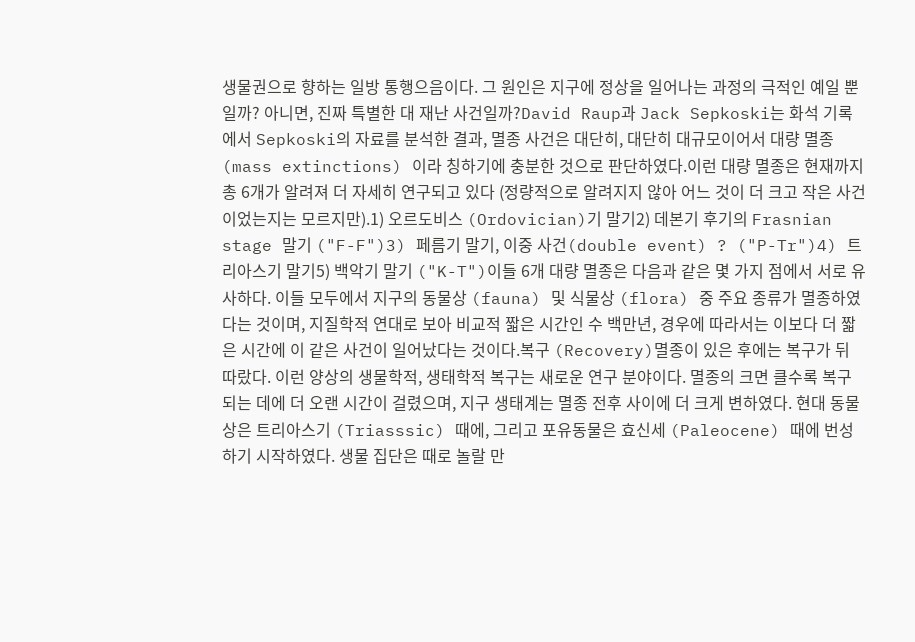생물권으로 향하는 일방 통행으음이다. 그 원인은 지구에 정상을 일어나는 과정의 극적인 예일 뿐일까? 아니면, 진짜 특별한 대 재난 사건일까?David Raup과 Jack Sepkoski는 화석 기록에서 Sepkoski의 자료를 분석한 결과, 멸종 사건은 대단히, 대단히 대규모이어서 대량 멸종 (mass extinctions) 이라 칭하기에 충분한 것으로 판단하였다.이런 대량 멸종은 현재까지 총 6개가 알려져 더 자세히 연구되고 있다 (정량적으로 알려지지 않아 어느 것이 더 크고 작은 사건이었는지는 모르지만).1) 오르도비스 (Ordovician)기 말기2) 데본기 후기의 Frasnian stage 말기 ("F-F")3) 페름기 말기, 이중 사건(double event) ? ("P-Tr")4) 트리아스기 말기5) 백악기 말기 ("K-T")이들 6개 대량 멸종은 다음과 같은 몇 가지 점에서 서로 유사하다. 이들 모두에서 지구의 동물상 (fauna) 및 식물상 (flora) 중 주요 종류가 멸종하였다는 것이며, 지질학적 연대로 보아 비교적 짧은 시간인 수 백만년, 경우에 따라서는 이보다 더 짧은 시간에 이 같은 사건이 일어났다는 것이다.복구 (Recovery)멸종이 있은 후에는 복구가 뒤 따랐다. 이런 양상의 생물학적, 생태학적 복구는 새로운 연구 분야이다. 멸종의 크면 클수록 복구되는 데에 더 오랜 시간이 걸렸으며, 지구 생태계는 멸종 전후 사이에 더 크게 변하였다. 현대 동물상은 트리아스기 (Triasssic) 때에, 그리고 포유동물은 효신세 (Paleocene) 때에 번성하기 시작하였다. 생물 집단은 때로 놀랄 만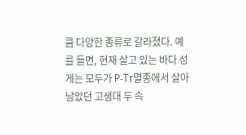큼 다양한 종류로 갈라졌다. 예를 들면, 현재 살고 있는 바다 성게는 모두가 P-Tr멸종에서 살아 남았던 고생대 두 속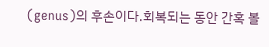(genus)의 후손이다.회복되는 동안 간혹 볼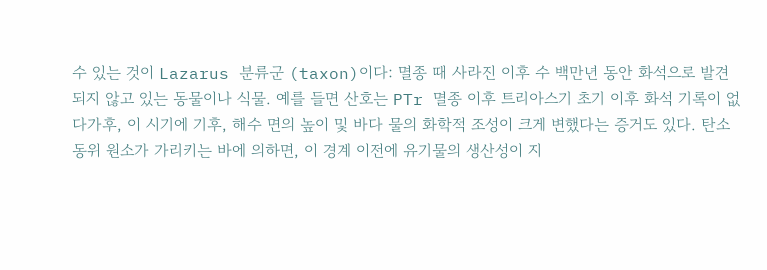수 있는 것이 Lazarus 분류군 (taxon)이다: 멸종 때 사라진 이후 수 백만년 동안 화석으로 발견되지 않고 있는 동물이나 식물. 예를 들면 산호는 PTr 멸종 이후 트리아스기 초기 이후 화석 기록이 없다가후, 이 시기에 기후, 해수 면의 높이 및 바다 물의 화학적 조성이 크게 변했다는 증거도 있다. 탄소 동위 원소가 가리키는 바에 의하면, 이 경계 이전에 유기물의 생산성이 지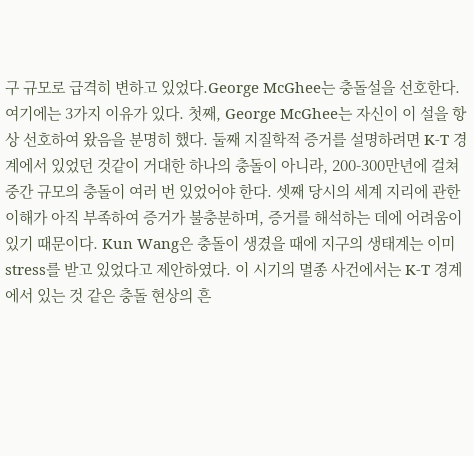구 규모로 급격히 변하고 있었다.George McGhee는 충돌설을 선호한다. 여기에는 3가지 이유가 있다. 첫째, George McGhee는 자신이 이 설을 항상 선호하여 왔음을 분명히 했다. 둘째 지질학적 증거를 설명하려면 K-T 경계에서 있었던 것같이 거대한 하나의 충돌이 아니라, 200-300만년에 걸쳐 중간 규모의 충돌이 여러 번 있었어야 한다. 셋째 당시의 세계 지리에 관한 이해가 아직 부족하여 증거가 불충분하며, 증거를 해석하는 데에 어려움이 있기 때문이다. Kun Wang은 충돌이 생겼을 때에 지구의 생태계는 이미 stress를 받고 있었다고 제안하였다. 이 시기의 멸종 사건에서는 K-T 경계에서 있는 것 같은 충돌 현상의 흔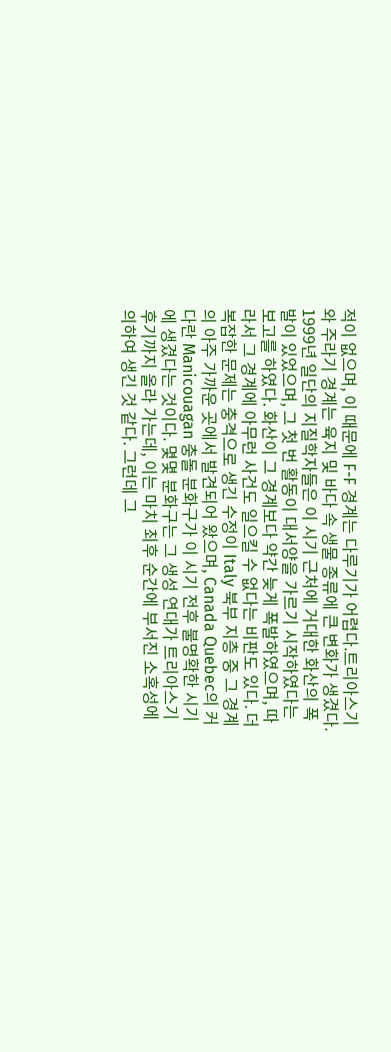적이 없으며, 이 때문에 F-F 경계는 다루기가 어렵다.트리아스기와 주라기 경계는 육지 및 바다 속 생물 종류에 큰 변화가 생겼다. 1999년 일단의 지질학자들은 이 시기 근처에 거대한 화산의 폭발이 있었으며, 그 첫 번 활동이 대서양을 가르기 시작하였다는 보고를 하였다. 화산이 그 경계보다 약간 늦게 폭발하였으며, 따라서 그 경계에 아무런 사건도 일으킬 수 없다는 비판도 있다. 더 복잡한 문제는 충격으로 생긴 수정이 Italy 북부 지층 중 그 경계의 아주 가까운 곳에서 발견되어 왔으며, Canada Quebec의 커다란 Manicouagan 충돌 분화구가 이 시기 전후 불명확한 시기에 생겼다는 것이다. 몇몇 분화구는 그 생성 연대가 트리아스기 후기까지 올라 가는데, 이는 마치 최후 순간에 부서진 소혹성에 의하여 생긴 것 같다. 그런데 그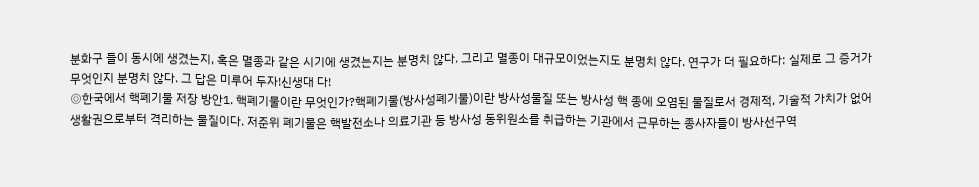분화구 들이 동시에 생겼는지, 혹은 멸종과 같은 시기에 생겼는지는 분명치 않다. 그리고 멸종이 대규모이었는지도 분명치 않다. 연구가 더 필요하다: 실제로 그 증거가 무엇인지 분명치 않다. 그 답은 미루어 두자!신생대 다!
◎한국에서 핵폐기물 저장 방안1. 핵폐기물이란 무엇인가?핵폐기물(방사성폐기물)이란 방사성물질 또는 방사성 핵 종에 오염된 물질로서 경제적, 기술적 가치가 없어 생활권으로부터 격리하는 물질이다. 저준위 폐기물은 핵발전소나 의료기관 등 방사성 동위원소를 취급하는 기관에서 근무하는 종사자들이 방사선구역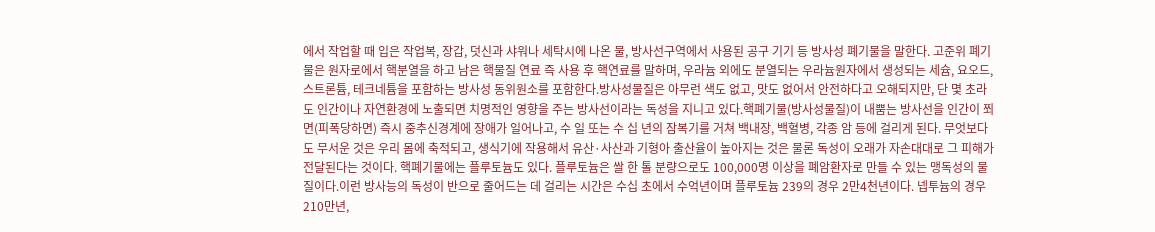에서 작업할 때 입은 작업복, 장갑, 덧신과 샤워나 세탁시에 나온 물, 방사선구역에서 사용된 공구 기기 등 방사성 폐기물을 말한다. 고준위 폐기물은 원자로에서 핵분열을 하고 남은 핵물질 연료 즉 사용 후 핵연료를 말하며, 우라늄 외에도 분열되는 우라늄원자에서 생성되는 세슘, 요오드, 스트론튬, 테크네튬을 포함하는 방사성 동위원소를 포함한다.방사성물질은 아무런 색도 없고, 맛도 없어서 안전하다고 오해되지만, 단 몇 초라도 인간이나 자연환경에 노출되면 치명적인 영향을 주는 방사선이라는 독성을 지니고 있다.핵폐기물(방사성물질)이 내뿜는 방사선을 인간이 쬐면(피폭당하면) 즉시 중추신경계에 장애가 일어나고, 수 일 또는 수 십 년의 잠복기를 거쳐 백내장, 백혈병, 각종 암 등에 걸리게 된다. 무엇보다도 무서운 것은 우리 몸에 축적되고, 생식기에 작용해서 유산·사산과 기형아 출산율이 높아지는 것은 물론 독성이 오래가 자손대대로 그 피해가 전달된다는 것이다. 핵폐기물에는 플루토늄도 있다. 플루토늄은 쌀 한 톨 분량으로도 100,000명 이상을 폐암환자로 만들 수 있는 맹독성의 물질이다.이런 방사능의 독성이 반으로 줄어드는 데 걸리는 시간은 수십 초에서 수억년이며 플루토늄 239의 경우 2만4천년이다. 넵투늄의 경우 210만년,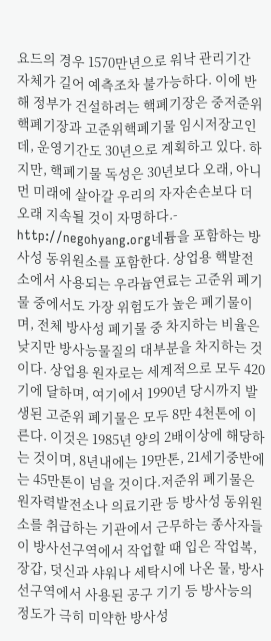요드의 경우 1570만년으로 워낙 관리기간 자체가 길어 예측조차 불가능하다. 이에 반해 정부가 건설하려는 핵폐기장은 중저준위 핵폐기장과 고준위핵폐기물 임시저장고인데, 운영기간도 30년으로 계획하고 있다. 하지만, 핵폐기물 독성은 30년보다 오래, 아니 먼 미래에 살아갈 우리의 자자손손보다 더 오래 지속될 것이 자명하다.- http://negohyang.org네튬을 포함하는 방사성 동위원소를 포함한다. 상업용 핵발전소에서 사용되는 우라늄연료는 고준위 폐기물 중에서도 가장 위험도가 높은 폐기물이며, 전체 방사성 폐기물 중 차지하는 비율은 낮지만 방사능물질의 대부분을 차지하는 것이다. 상업용 원자로는 세계적으로 모두 420기에 달하며, 여기에서 1990년 당시까지 발생된 고준위 폐기물은 모두 8만 4천톤에 이른다. 이것은 1985년 양의 2배이상에 해당하는 것이며, 8년내에는 19만톤, 21세기중반에는 45만톤이 넘을 것이다.저준위 폐기물은 원자력발전소나 의료기관 등 방사성 동위원소를 취급하는 기관에서 근무하는 종사자들이 방사선구역에서 작업할 때 입은 작업복, 장갑, 덧신과 샤워나 세탁시에 나온 물, 방사선구역에서 사용된 공구 기기 등 방사능의 정도가 극히 미약한 방사성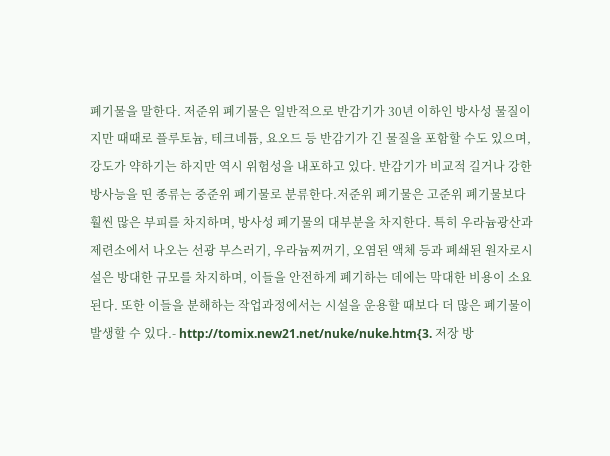폐기물을 말한다. 저준위 폐기물은 일반적으로 반감기가 30년 이하인 방사성 물질이지만 때때로 플루토늄, 테크네튬, 요오드 등 반감기가 긴 물질을 포함할 수도 있으며, 강도가 약하기는 하지만 역시 위험성을 내포하고 있다. 반감기가 비교적 길거나 강한 방사능을 띤 종류는 중준위 폐기물로 분류한다.저준위 폐기물은 고준위 폐기물보다 훨씬 많은 부피를 차지하며, 방사성 폐기물의 대부분을 차지한다. 특히 우라늄광산과 제련소에서 나오는 선광 부스러기, 우라늄찌꺼기, 오염된 액체 등과 폐쇄된 원자로시설은 방대한 규모를 차지하며, 이들을 안전하게 폐기하는 데에는 막대한 비용이 소요된다. 또한 이들을 분해하는 작업과정에서는 시설을 운용할 때보다 더 많은 폐기물이 발생할 수 있다.- http://tomix.new21.net/nuke/nuke.htm{3. 저장 방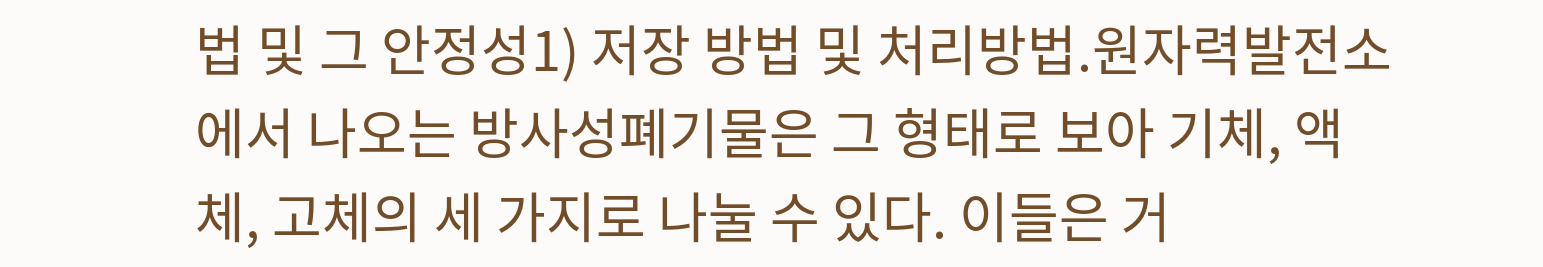법 및 그 안정성1) 저장 방법 및 처리방법.원자력발전소에서 나오는 방사성폐기물은 그 형태로 보아 기체, 액체, 고체의 세 가지로 나눌 수 있다. 이들은 거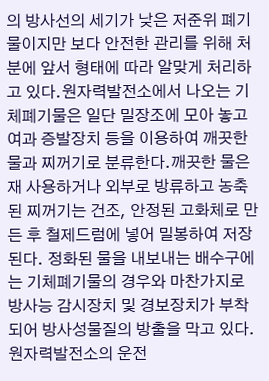의 방사선의 세기가 낮은 저준위 폐기물이지만 보다 안전한 관리를 위해 처분에 앞서 형태에 따라 알맞게 처리하고 있다.원자력발전소에서 나오는 기체폐기물은 일단 밀장조에 모아 놓고 여과 증발장치 등을 이용하여 깨끗한 물과 찌꺼기로 분류한다.깨끗한 물은 재 사용하거나 외부로 방류하고 농축된 찌꺼기는 건조, 안정된 고화체로 만든 후 철제드럼에 넣어 밀봉하여 저장된다. 정화된 물을 내보내는 배수구에는 기체폐기물의 경우와 마찬가지로 방사능 감시장치 및 경보장치가 부착되어 방사성물질의 방출을 막고 있다.원자력발전소의 운전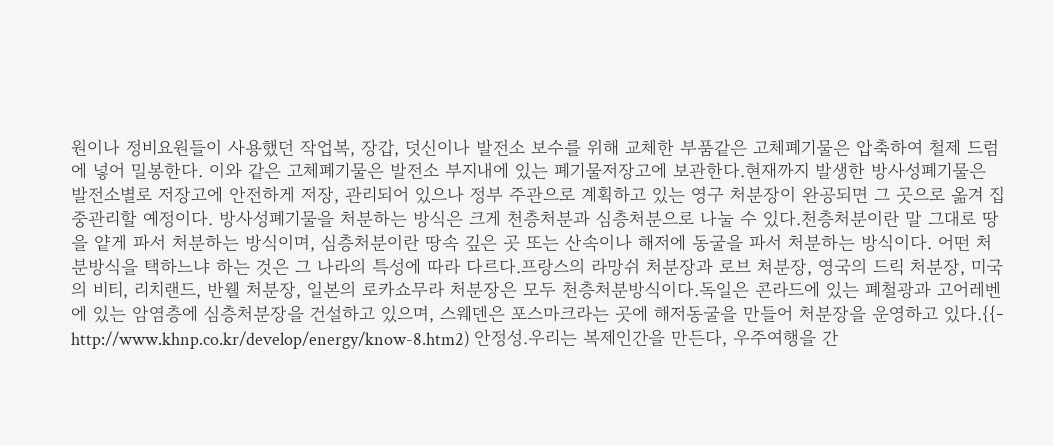원이나 정비요원들이 사용했던 작업복, 장갑, 덧신이나 발전소 보수를 위해 교체한 부품같은 고체폐기물은 압축하여 철제 드럼에 넣어 밀봉한다. 이와 같은 고체폐기물은 발전소 부지내에 있는 폐기물저장고에 보관한다.현재까지 발생한 방사성폐기물은 발전소별로 저장고에 안전하게 저장, 관리되어 있으나 정부 주관으로 계획하고 있는 영구 처분장이 완공되면 그 곳으로 옮겨 집중관리할 예정이다. 방사성폐기물을 처분하는 방식은 크게 천층처분과 심층처분으로 나눌 수 있다.천층처분이란 말 그대로 땅을 얕게 파서 처분하는 방식이며, 심층처분이란 땅속 깊은 곳 또는 산속이나 해저에 동굴을 파서 처분하는 방식이다. 어떤 처분방식을 택하느냐 하는 것은 그 나라의 특성에 따라 다르다.프랑스의 라망쉬 처분장과 로브 처분장, 영국의 드릭 처분장, 미국의 비티, 리치랜드, 반웰 처분장, 일본의 로카쇼무라 처분장은 모두 천층처분방식이다.독일은 콘라드에 있는 폐철광과 고어레벤에 있는 암염층에 심층처분장을 건설하고 있으며, 스웨덴은 포스마크라는 곳에 해저동굴을 만들어 처분장을 운영하고 있다.{{- http://www.khnp.co.kr/develop/energy/know-8.htm2) 안정성.우리는 복제인간을 만든다, 우주여행을 간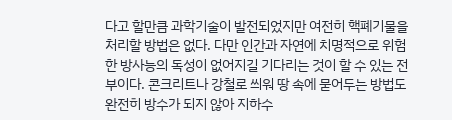다고 할만큼 과학기술이 발전되었지만 여전히 핵폐기물을 처리할 방법은 없다. 다만 인간과 자연에 치명적으로 위험한 방사능의 독성이 없어지길 기다리는 것이 할 수 있는 전부이다. 콘크리트나 강철로 씌워 땅 속에 묻어두는 방법도 완전히 방수가 되지 않아 지하수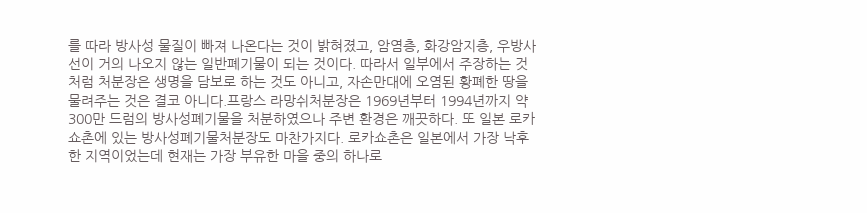를 따라 방사성 물질이 빠져 나온다는 것이 밝혀졌고, 암염층, 화강암지층, 우방사선이 거의 나오지 않는 일반폐기물이 되는 것이다. 따라서 일부에서 주장하는 것처럼 처분장은 생명을 담보로 하는 것도 아니고, 자손만대에 오염된 황폐한 땅을 물려주는 것은 결코 아니다.프랑스 라망쉬처분장은 1969년부터 1994년까지 약 300만 드럼의 방사성폐기물을 처분하였으나 주변 환경은 깨끗하다. 또 일본 로카쇼촌에 있는 방사성폐기물처분장도 마찬가지다. 로카쇼촌은 일본에서 가장 낙후한 지역이었는데 현재는 가장 부유한 마을 중의 하나로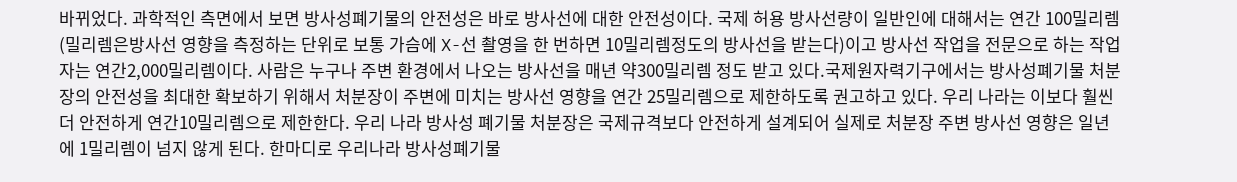바뀌었다. 과학적인 측면에서 보면 방사성폐기물의 안전성은 바로 방사선에 대한 안전성이다. 국제 허용 방사선량이 일반인에 대해서는 연간 100밀리렘(밀리렘은방사선 영향을 측정하는 단위로 보통 가슴에 X-선 촬영을 한 번하면 10밀리렘정도의 방사선을 받는다)이고 방사선 작업을 전문으로 하는 작업자는 연간2,000밀리렘이다. 사람은 누구나 주변 환경에서 나오는 방사선을 매년 약300밀리렘 정도 받고 있다.국제원자력기구에서는 방사성폐기물 처분장의 안전성을 최대한 확보하기 위해서 처분장이 주변에 미치는 방사선 영향을 연간 25밀리렘으로 제한하도록 권고하고 있다. 우리 나라는 이보다 훨씬 더 안전하게 연간10밀리렘으로 제한한다. 우리 나라 방사성 폐기물 처분장은 국제규격보다 안전하게 설계되어 실제로 처분장 주변 방사선 영향은 일년에 1밀리렘이 넘지 않게 된다. 한마디로 우리나라 방사성폐기물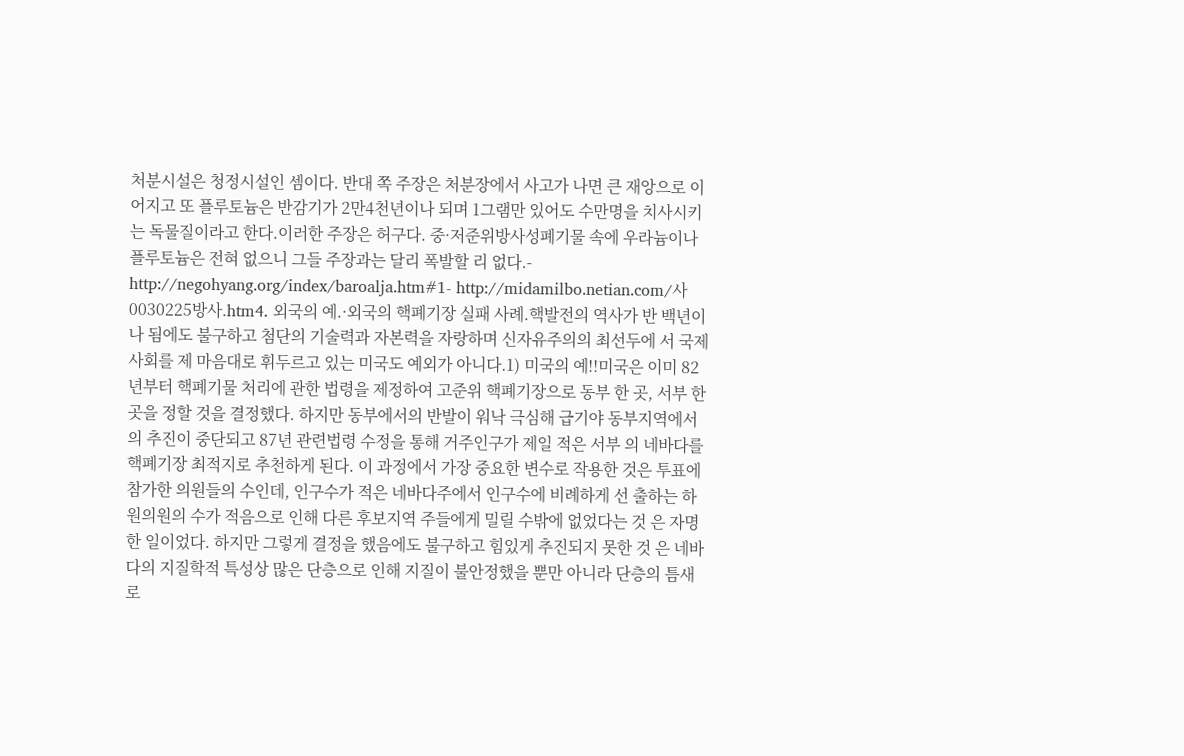처분시설은 청정시설인 셈이다. 반대 쪽 주장은 처분장에서 사고가 나면 큰 재앙으로 이어지고 또 플루토늄은 반감기가 2만4천년이나 되며 1그램만 있어도 수만명을 치사시키는 독물질이라고 한다.이러한 주장은 허구다. 중·저준위방사성폐기물 속에 우라늄이나 플루토늄은 전혀 없으니 그들 주장과는 달리 폭발할 리 없다.- http://negohyang.org/index/baroalja.htm#1- http://midamilbo.netian.com/사0030225방사.htm4. 외국의 예.·외국의 핵폐기장 실패 사례.핵발전의 역사가 반 백년이나 됨에도 불구하고 첨단의 기술력과 자본력을 자랑하며 신자유주의의 최선두에 서 국제사회를 제 마음대로 휘두르고 있는 미국도 예외가 아니다.1) 미국의 예!!미국은 이미 82년부터 핵폐기물 처리에 관한 법령을 제정하여 고준위 핵폐기장으로 동부 한 곳, 서부 한 곳을 정할 것을 결정했다. 하지만 동부에서의 반발이 워낙 극심해 급기야 동부지역에서의 추진이 중단되고 87년 관련법령 수정을 통해 거주인구가 제일 적은 서부 의 네바다를 핵폐기장 최적지로 추천하게 된다. 이 과정에서 가장 중요한 변수로 작용한 것은 투표에 참가한 의원들의 수인데, 인구수가 적은 네바다주에서 인구수에 비례하게 선 출하는 하원의원의 수가 적음으로 인해 다른 후보지역 주들에게 밀릴 수밖에 없었다는 것 은 자명한 일이었다. 하지만 그렇게 결정을 했음에도 불구하고 힘있게 추진되지 못한 것 은 네바다의 지질학적 특성상 많은 단층으로 인해 지질이 불안정했을 뿐만 아니라 단층의 틈새로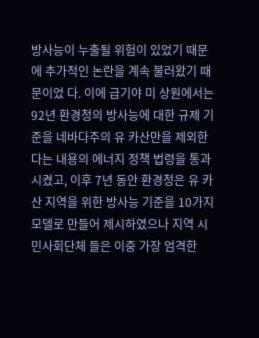방사능이 누출될 위험이 있었기 때문에 추가적인 논란을 계속 불러왔기 때문이었 다. 이에 급기야 미 상원에서는 92년 환경청의 방사능에 대한 규제 기준을 네바다주의 유 카산만을 제외한다는 내용의 에너지 정책 법령을 통과시켰고, 이후 7년 동안 환경청은 유 카산 지역을 위한 방사능 기준을 10가지 모델로 만들어 제시하였으나 지역 시민사회단체 들은 이중 가장 엄격한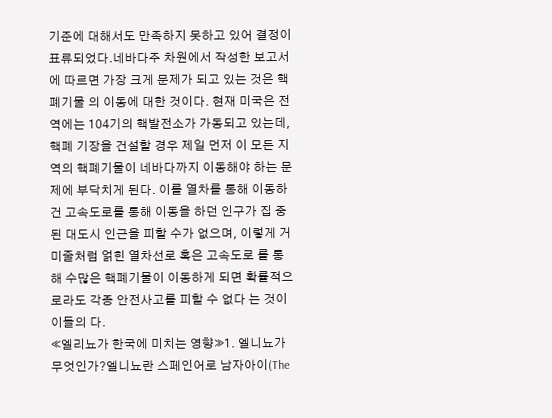기준에 대해서도 만족하지 못하고 있어 결정이 표류되었다.네바다주 차원에서 작성한 보고서에 따르면 가장 크게 문제가 되고 있는 것은 핵폐기물 의 이동에 대한 것이다. 현재 미국은 전역에는 104기의 핵발전소가 가동되고 있는데, 핵폐 기장을 건설할 경우 제일 먼저 이 모든 지역의 핵폐기물이 네바다까지 이동해야 하는 문 제에 부닥치게 된다. 이를 열차를 통해 이동하건 고속도로를 통해 이동을 하던 인구가 집 중된 대도시 인근을 피할 수가 없으며, 이렇게 거미줄처럼 얽힌 열차선로 혹은 고속도로 를 통해 수많은 핵폐기물이 이동하게 되면 확률적으로라도 각종 안전사고를 피할 수 없다 는 것이 이들의 다.
≪엘리뇨가 한국에 미치는 영향≫1. 엘니뇨가 무엇인가?엘니뇨란 스페인어로 남자아이(The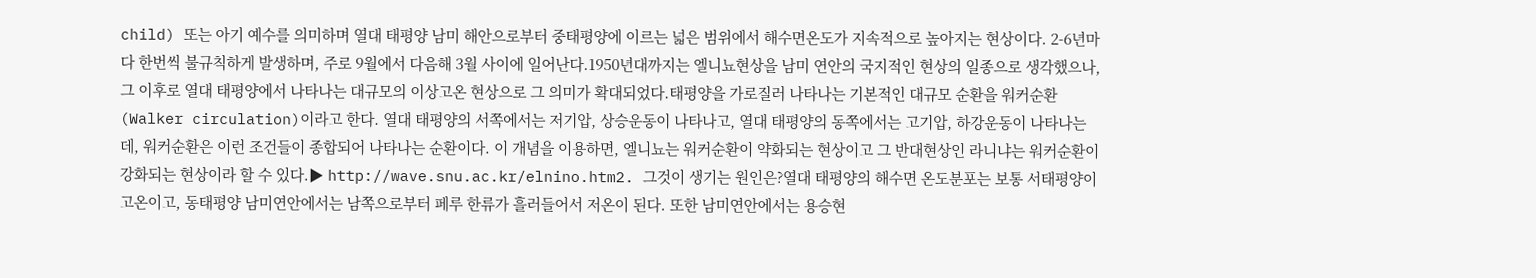child) 또는 아기 예수를 의미하며 열대 태평양 남미 해안으로부터 중태평양에 이르는 넓은 범위에서 해수면온도가 지속적으로 높아지는 현상이다. 2-6년마다 한번씩 불규칙하게 발생하며, 주로 9월에서 다음해 3월 사이에 일어난다.1950년대까지는 엘니뇨현상을 남미 연안의 국지적인 현상의 일종으로 생각했으나, 그 이후로 열대 태평양에서 나타나는 대규모의 이상고온 현상으로 그 의미가 확대되었다.태평양을 가로질러 나타나는 기본적인 대규모 순환을 워커순환(Walker circulation)이라고 한다. 열대 태평양의 서쪽에서는 저기압, 상승운동이 나타나고, 열대 태평양의 동쪽에서는 고기압, 하강운동이 나타나는데, 워커순환은 이런 조건들이 종합되어 나타나는 순환이다. 이 개념을 이용하면, 엘니뇨는 워커순환이 약화되는 현상이고 그 반대현상인 라니냐는 워커순환이 강화되는 현상이라 할 수 있다.▶ http://wave.snu.ac.kr/elnino.htm2. 그것이 생기는 원인은?열대 태평양의 해수면 온도분포는 보통 서태평양이 고온이고, 동태평양 남미연안에서는 남쪽으로부터 페루 한류가 흘러들어서 저온이 된다. 또한 남미연안에서는 용승현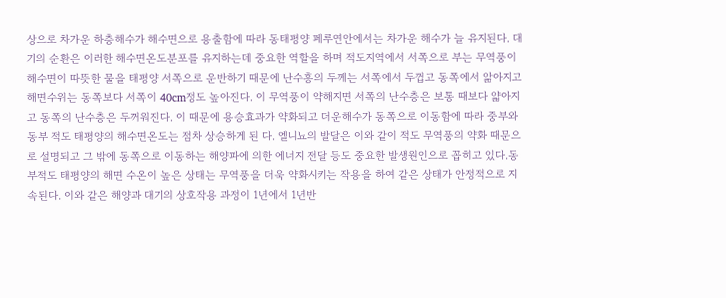상으로 차가운 하층해수가 해수면으로 용출함에 따라 동태평양 페루연안에서는 차가운 해수가 늘 유지된다. 대기의 순환은 이러한 해수면온도분포를 유지하는데 중요한 역할을 하며 적도지역에서 서쪽으로 부는 무역풍이 해수면이 따뜻한 물을 태평양 서쪽으로 운반하기 때문에 난수흥의 두께는 서쪽에서 두껍고 동쪽에서 앎아지고 해면수위는 동쪽보다 서쪽이 40cm정도 높아진다. 이 무역풍이 약해지면 서쪽의 난수층은 보통 때보다 얇아지고 동쪽의 난수층은 두꺼워진다. 이 때문에 용승효과가 약화되고 더운해수가 동쪽으로 이동함에 따라 중부와 동부 적도 태평양의 해수면온도는 점차 상승하게 된 다. 엘니뇨의 발달은 이와 같이 적도 무역풍의 약화 때문으로 설명되고 그 밖에 동쪽으로 이동하는 해양파에 의한 에너지 전달 등도 중요한 발생원인으로 꼽히고 있다.동부적도 태평양의 해면 수온이 높은 상태는 무역풍을 더욱 약화시키는 작용을 하여 같은 상태가 안정적으로 지속된다. 이와 같은 해양과 대기의 상호작용 과정이 1년에서 1년반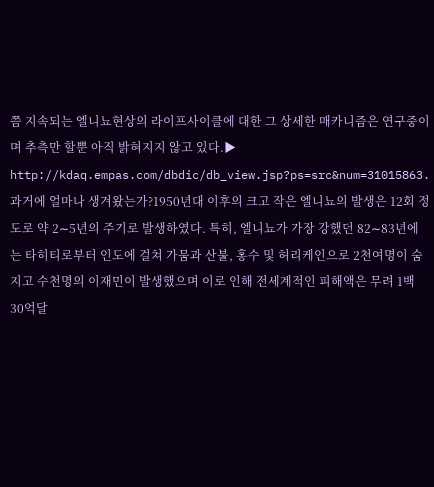쯤 지속되는 엘니뇨현상의 라이프사이클에 대한 그 상세한 매카니즘은 연구중이며 추측만 할뿐 아직 밝혀지지 않고 있다.▶ http://kdaq.empas.com/dbdic/db_view.jsp?ps=src&num=31015863. 과거에 얼마나 생겨왔는가?1950년대 이후의 크고 작은 엘니뇨의 발생은 12회 정도로 약 2∼5년의 주기로 발생하였다. 특히, 엘니뇨가 가장 강했던 82∼83년에는 타히티로부터 인도에 걸쳐 가뭄과 산불, 홍수 및 허리케인으로 2천여명이 숨지고 수천명의 이재민이 발생했으며 이로 인해 전세계적인 피해액은 무려 1백 30억달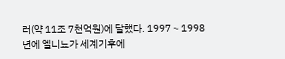러(약 11조 7천억원)에 달했다. 1997∼1998년에 엘니뇨가 세계기후에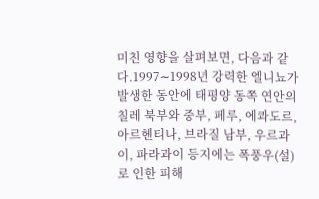미친 영향을 살펴보면, 다음과 같다.1997∼1998년 강력한 엘니뇨가 발생한 동안에 태평양 동쪽 연안의 칠레 북부와 중부, 페루, 에콰도르, 아르헨티나, 브라질 남부, 우르과이, 파라과이 등지에는 폭풍우(설)로 인한 피해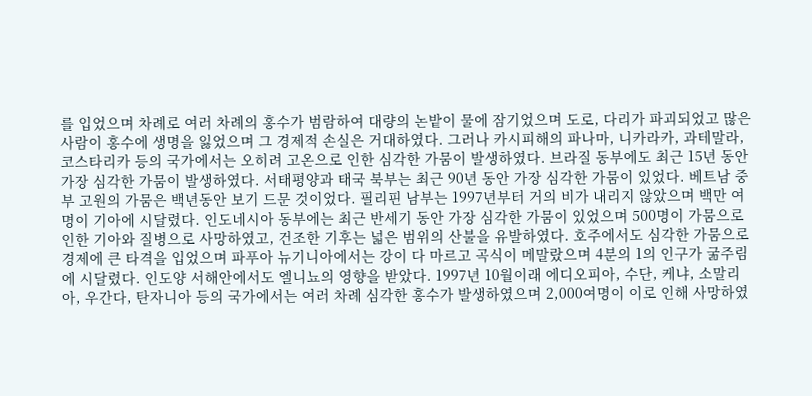를 입었으며 차례로 여러 차례의 홍수가 범람하여 대량의 논밭이 물에 잠기었으며 도로, 다리가 파괴되었고 많은 사람이 홍수에 생명을 잃었으며 그 경제적 손실은 거대하였다. 그러나 카시피해의 파나마, 니카라카, 과테말라, 코스타리카 등의 국가에서는 오히려 고온으로 인한 심각한 가뭄이 발생하였다. 브라질 동부에도 최근 15년 동안 가장 심각한 가뭄이 발생하였다. 서태평양과 태국 북부는 최근 90년 동안 가장 심각한 가뭄이 있었다. 베트남 중부 고원의 가뭄은 백년동안 보기 드문 것이었다. 필리핀 남부는 1997년부터 거의 비가 내리지 않았으며 백만 여명이 기아에 시달렸다. 인도네시아 동부에는 최근 반세기 동안 가장 심각한 가뭄이 있었으며 500명이 가뭄으로 인한 기아와 질병으로 사망하였고, 건조한 기후는 넓은 범위의 산불을 유발하였다. 호주에서도 심각한 가뭄으로 경제에 큰 타격을 입었으며 파푸아 뉴기니아에서는 강이 다 마르고 곡식이 메말랐으며 4분의 1의 인구가 굶주림에 시달렸다. 인도양 서해안에서도 엘니뇨의 영향을 받았다. 1997년 10월이래 에디오피아, 수단, 케냐, 소말리아, 우간다, 탄자니아 등의 국가에서는 여러 차례 심각한 홍수가 발생하였으며 2,000여명이 이로 인해 사망하였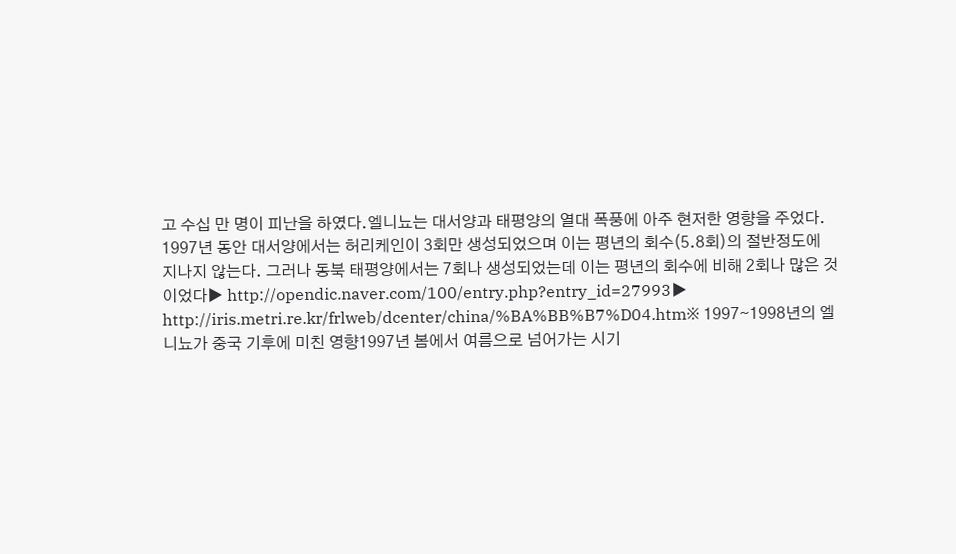고 수십 만 명이 피난을 하였다.엘니뇨는 대서양과 태평양의 열대 폭풍에 아주 현저한 영향을 주었다. 1997년 동안 대서양에서는 허리케인이 3회만 생성되었으며 이는 평년의 회수(5.8회)의 절반정도에 지나지 않는다. 그러나 동북 태평양에서는 7회나 생성되었는데 이는 평년의 회수에 비해 2회나 많은 것이었다▶ http://opendic.naver.com/100/entry.php?entry_id=27993▶ http://iris.metri.re.kr/frlweb/dcenter/china/%BA%BB%B7%D04.htm※ 1997∼1998년의 엘니뇨가 중국 기후에 미친 영향1997년 봄에서 여름으로 넘어가는 시기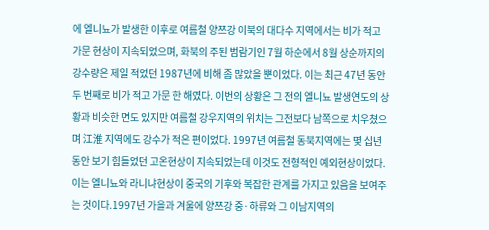에 엘니뇨가 발생한 이후로 여름철 양쯔강 이북의 대다수 지역에서는 비가 적고 가문 현상이 지속되었으며, 화북의 주된 범람기인 7월 하순에서 8월 상순까지의 강수량은 제일 적었던 1987년에 비해 좀 많았을 뿐이었다. 이는 최근 47년 동안 두 번째로 비가 적고 가문 한 해였다. 이번의 상황은 그 전의 엘니뇨 발생연도의 상황과 비슷한 면도 있지만 여름철 강우지역의 위치는 그전보다 남쪽으로 치우쳤으며 江淮 지역에도 강수가 적은 편이었다. 1997년 여름철 동북지역에는 몇 십년 동안 보기 힘들었던 고온현상이 지속되었는데 이것도 전형적인 예외현상이었다. 이는 엘니뇨와 라니냐현상이 중국의 기후와 복잡한 관계를 가지고 있음을 보여주는 것이다.1997년 가을과 겨울에 양쯔강 중·하류와 그 이남지역의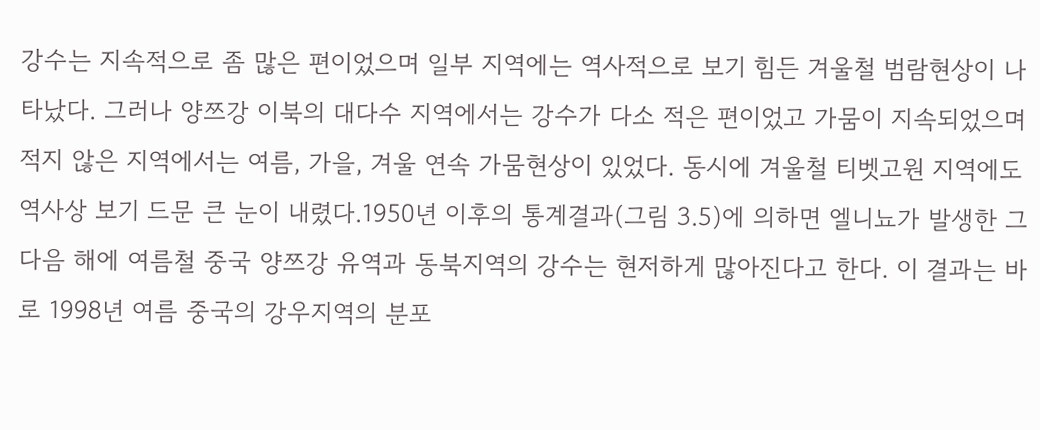강수는 지속적으로 좀 많은 편이었으며 일부 지역에는 역사적으로 보기 힘든 겨울철 범람현상이 나타났다. 그러나 양쯔강 이북의 대다수 지역에서는 강수가 다소 적은 편이었고 가뭄이 지속되었으며 적지 않은 지역에서는 여름, 가을, 겨울 연속 가뭄현상이 있었다. 동시에 겨울철 티벳고원 지역에도 역사상 보기 드문 큰 눈이 내렸다.1950년 이후의 통계결과(그림 3.5)에 의하면 엘니뇨가 발생한 그 다음 해에 여름철 중국 양쯔강 유역과 동북지역의 강수는 현저하게 많아진다고 한다. 이 결과는 바로 1998년 여름 중국의 강우지역의 분포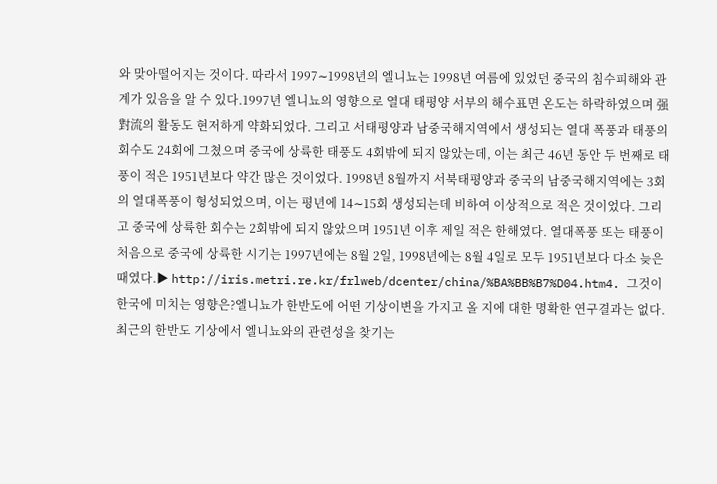와 맞아떨어지는 것이다. 따라서 1997∼1998년의 엘니뇨는 1998년 여름에 있었던 중국의 침수피해와 관계가 있음을 알 수 있다.1997년 엘니뇨의 영향으로 열대 태평양 서부의 해수표면 온도는 하락하였으며 强對流의 활동도 현저하게 약화되었다. 그리고 서태평양과 남중국해지역에서 생성되는 열대 폭풍과 태풍의 회수도 24회에 그쳤으며 중국에 상륙한 태풍도 4회밖에 되지 않았는데, 이는 최근 46년 동안 두 번째로 태풍이 적은 1951년보다 약간 많은 것이었다. 1998년 8월까지 서북태평양과 중국의 남중국해지역에는 3회의 열대폭풍이 형성되었으며, 이는 평년에 14∼15회 생성되는데 비하여 이상적으로 적은 것이었다. 그리고 중국에 상륙한 회수는 2회밖에 되지 않았으며 1951년 이후 제일 적은 한해였다. 열대폭풍 또는 태풍이 처음으로 중국에 상륙한 시기는 1997년에는 8월 2일, 1998년에는 8월 4일로 모두 1951년보다 다소 늦은 때였다.▶ http://iris.metri.re.kr/frlweb/dcenter/china/%BA%BB%B7%D04.htm4. 그것이 한국에 미치는 영향은?엘니뇨가 한반도에 어떤 기상이변을 가지고 올 지에 대한 명확한 연구결과는 없다. 최근의 한반도 기상에서 엘니뇨와의 관련성을 찾기는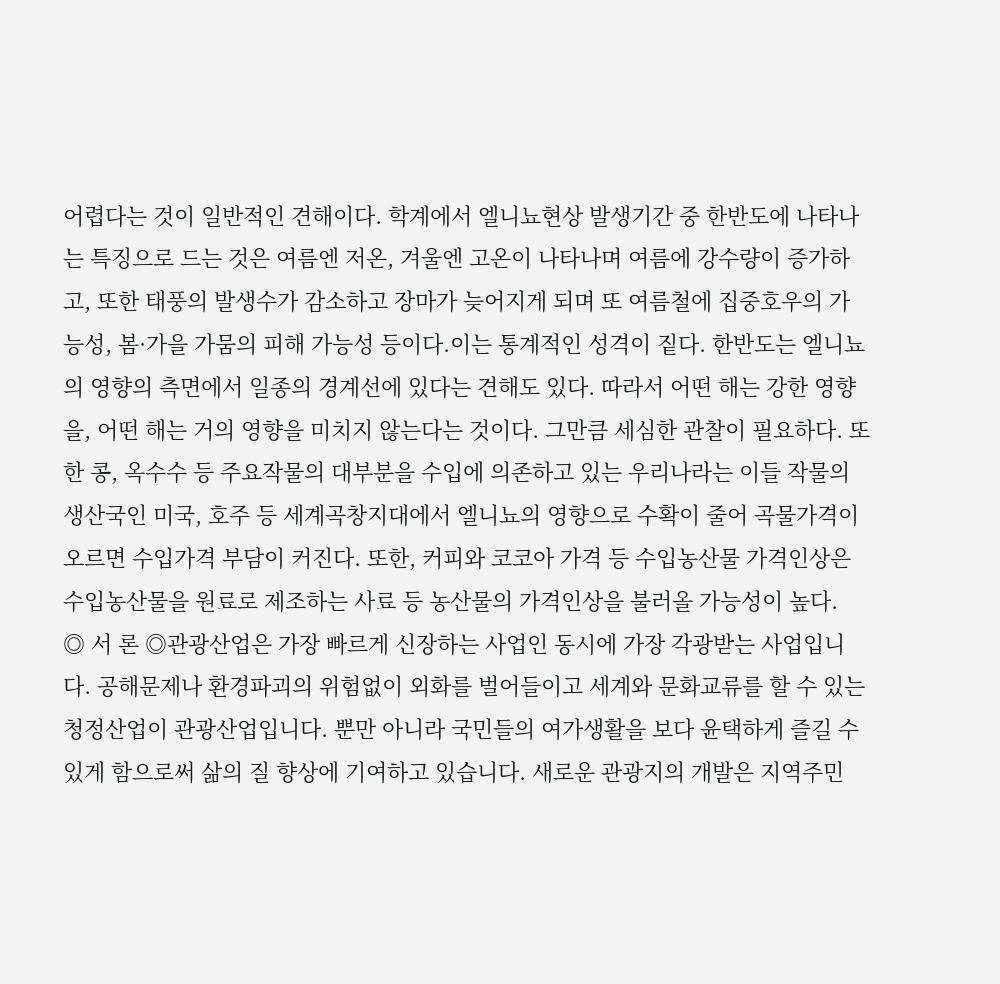어렵다는 것이 일반적인 견해이다. 학계에서 엘니뇨현상 발생기간 중 한반도에 나타나는 특징으로 드는 것은 여름엔 저온, 겨울엔 고온이 나타나며 여름에 강수량이 증가하고, 또한 태풍의 발생수가 감소하고 장마가 늦어지게 되며 또 여름철에 집중호우의 가능성, 봄·가을 가뭄의 피해 가능성 등이다.이는 통계적인 성격이 짙다. 한반도는 엘니뇨의 영향의 측면에서 일종의 경계선에 있다는 견해도 있다. 따라서 어떤 해는 강한 영향을, 어떤 해는 거의 영향을 미치지 않는다는 것이다. 그만큼 세심한 관찰이 필요하다. 또한 콩, 옥수수 등 주요작물의 대부분을 수입에 의존하고 있는 우리나라는 이들 작물의 생산국인 미국, 호주 등 세계곡창지대에서 엘니뇨의 영향으로 수확이 줄어 곡물가격이 오르면 수입가격 부담이 커진다. 또한, 커피와 코코아 가격 등 수입농산물 가격인상은 수입농산물을 원료로 제조하는 사료 등 농산물의 가격인상을 불러올 가능성이 높다.
◎ 서 론 ◎관광산업은 가장 빠르게 신장하는 사업인 동시에 가장 각광받는 사업입니다. 공해문제나 환경파괴의 위험없이 외화를 벌어들이고 세계와 문화교류를 할 수 있는 청정산업이 관광산업입니다. 뿐만 아니라 국민들의 여가생활을 보다 윤택하게 즐길 수 있게 함으로써 삶의 질 향상에 기여하고 있습니다. 새로운 관광지의 개발은 지역주민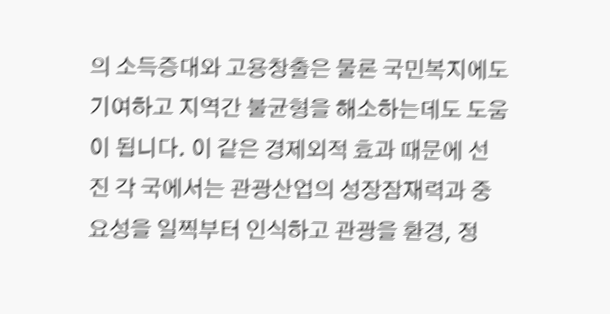의 소득증대와 고용창출은 물론 국민복지에도 기여하고 지역간 불균형을 해소하는데도 도움이 됩니다. 이 같은 경제외적 효과 때문에 선진 각 국에서는 관광산업의 성장잠재력과 중요성을 일찍부터 인식하고 관광을 환경, 정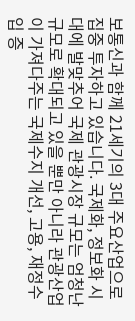보통신과 함께 21세기의 3대 주요산업으로 집중 투자하고 있습니다. 국제화, 정보화 시대에 발맞추어 국제 관광시장 규모는 엄청난 규모로 확대되고 있을 뿐만 아니라 관광산업이 가져다주는 국제수지 개선, 고용, 재정수입 증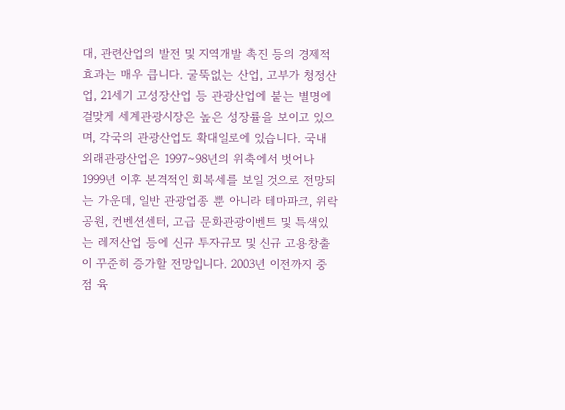대, 관련산업의 발전 및 지역개발 촉진 등의 경제적 효과는 매우 큽니다. 굴뚝없는 산업, 고부가 청정산업, 21세기 고성장산업 등 관광산업에 붙는 별명에 걸맞게 세계관광시장은 높은 성장률을 보이고 있으며, 각국의 관광산업도 확대일로에 있습니다. 국내 외래관광산업은 1997∼98년의 위축에서 벗어나 1999년 이후 본격적인 회복세를 보일 것으로 전망되는 가운데, 일반 관광업종 뿐 아니라 테마파크, 위락공원, 컨벤션센터, 고급 문화관광이벤트 및 특색있는 레저산업 등에 신규 투자규모 및 신규 고용창출이 꾸준히 증가할 전망입니다. 2003년 이전까지 중점 육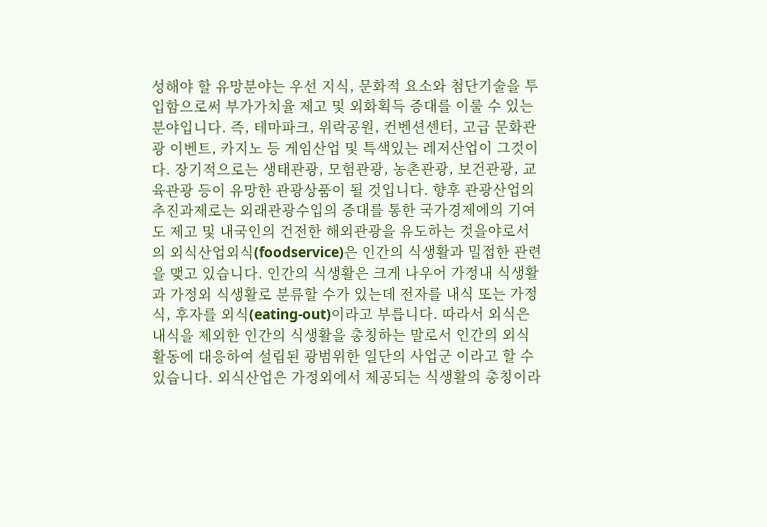성해야 할 유망분야는 우선 지식, 문화적 요소와 첨단기술을 투입함으로써 부가가치율 제고 및 외화획득 증대를 이룰 수 있는 분야입니다. 즉, 테마파크, 위락공원, 컨벤션센터, 고급 문화관광 이벤트, 카지노 등 게임산업 및 특색있는 레저산업이 그것이다. 장기적으로는 생태관광, 모험관광, 농촌관광, 보건관광, 교육관광 등이 유망한 관광상품이 될 것입니다. 향후 관광산업의 추진과제로는 외래관광수입의 증대를 통한 국가경제에의 기여도 제고 및 내국인의 건전한 해외관광을 유도하는 것을야로서의 외식산업외식(foodservice)은 인간의 식생활과 밀접한 관련을 맺고 있습니다. 인간의 식생활은 크게 나우어 가정내 식생활과 가정외 식생활로 분류할 수가 있는데 전자를 내식 또는 가정식, 후자를 외식(eating-out)이라고 부릅니다. 따라서 외식은 내식을 제외한 인간의 식생활을 총칭하는 말로서 인간의 외식활동에 대응하여 설립된 광범위한 일단의 사업군 이라고 할 수 있습니다. 외식산업은 가정외에서 제공되는 식생활의 총칭이라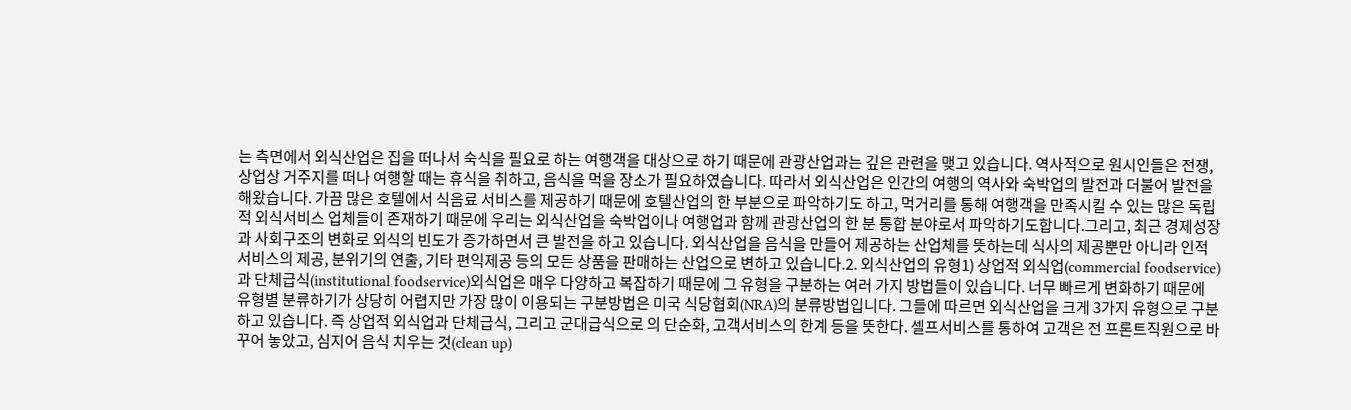는 측면에서 외식산업은 집을 떠나서 숙식을 필요로 하는 여행객을 대상으로 하기 때문에 관광산업과는 깊은 관련을 맺고 있습니다. 역사적으로 원시인들은 전쟁, 상업상 거주지를 떠나 여행할 때는 휴식을 취하고, 음식을 먹을 장소가 필요하였습니다. 따라서 외식산업은 인간의 여행의 역사와 숙박업의 발전과 더불어 발전을 해왔습니다. 가끔 많은 호텔에서 식음료 서비스를 제공하기 때문에 호텔산업의 한 부분으로 파악하기도 하고, 먹거리를 통해 여행객을 만족시킬 수 있는 많은 독립적 외식서비스 업체들이 존재하기 때문에 우리는 외식산업을 숙박업이나 여행업과 함께 관광산업의 한 분 통합 분야로서 파악하기도합니다.그리고, 최근 경제성장과 사회구조의 변화로 외식의 빈도가 증가하면서 큰 발전을 하고 있습니다. 외식산업을 음식을 만들어 제공하는 산업체를 뜻하는데 식사의 제공뿐만 아니라 인적서비스의 제공, 분위기의 연출, 기타 편익제공 등의 모든 상품을 판매하는 산업으로 변하고 있습니다.2. 외식산업의 유형1) 상업적 외식업(commercial foodservice)과 단체급식(institutional foodservice)외식업은 매우 다양하고 복잡하기 때문에 그 유형을 구분하는 여러 가지 방법들이 있습니다. 너무 빠르게 변화하기 때문에 유형별 분류하기가 상당히 어렵지만 가장 많이 이용되는 구분방법은 미국 식당협회(NRA)의 분류방법입니다. 그들에 따르면 외식산업을 크게 3가지 유형으로 구분하고 있습니다. 즉 상업적 외식업과 단체급식, 그리고 군대급식으로 의 단순화, 고객서비스의 한계 등을 뜻한다. 셀프서비스를 통하여 고객은 전 프론트직원으로 바꾸어 놓았고, 심지어 음식 치우는 것(clean up)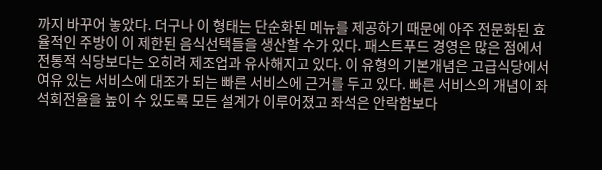까지 바꾸어 놓았다. 더구나 이 형태는 단순화된 메뉴를 제공하기 때문에 아주 전문화된 효율적인 주방이 이 제한된 음식선택들을 생산할 수가 있다. 패스트푸드 경영은 많은 점에서 전통적 식당보다는 오히려 제조업과 유사해지고 있다. 이 유형의 기본개념은 고급식당에서 여유 있는 서비스에 대조가 되는 빠른 서비스에 근거를 두고 있다. 빠른 서비스의 개념이 좌석회전율을 높이 수 있도록 모든 설계가 이루어졌고 좌석은 안락함보다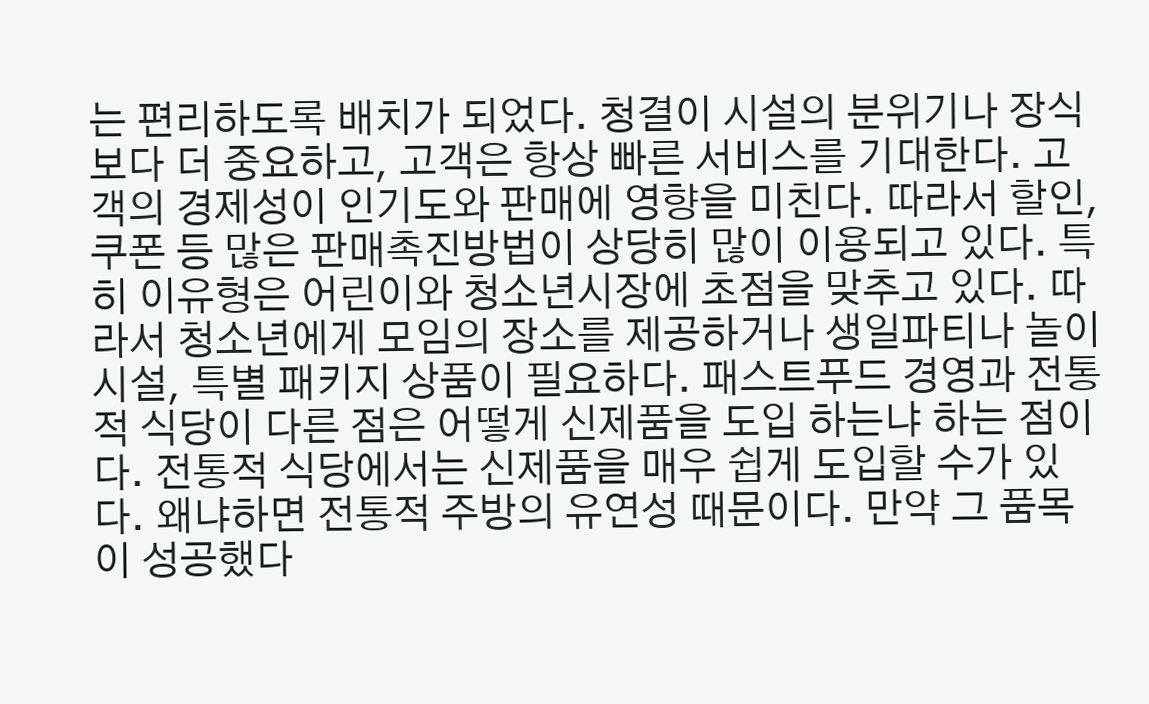는 편리하도록 배치가 되었다. 청결이 시설의 분위기나 장식보다 더 중요하고, 고객은 항상 빠른 서비스를 기대한다. 고객의 경제성이 인기도와 판매에 영향을 미친다. 따라서 할인, 쿠폰 등 많은 판매촉진방법이 상당히 많이 이용되고 있다. 특히 이유형은 어린이와 청소년시장에 초점을 맞추고 있다. 따라서 청소년에게 모임의 장소를 제공하거나 생일파티나 놀이시설, 특별 패키지 상품이 필요하다. 패스트푸드 경영과 전통적 식당이 다른 점은 어떻게 신제품을 도입 하는냐 하는 점이다. 전통적 식당에서는 신제품을 매우 쉽게 도입할 수가 있다. 왜냐하면 전통적 주방의 유연성 때문이다. 만약 그 품목이 성공했다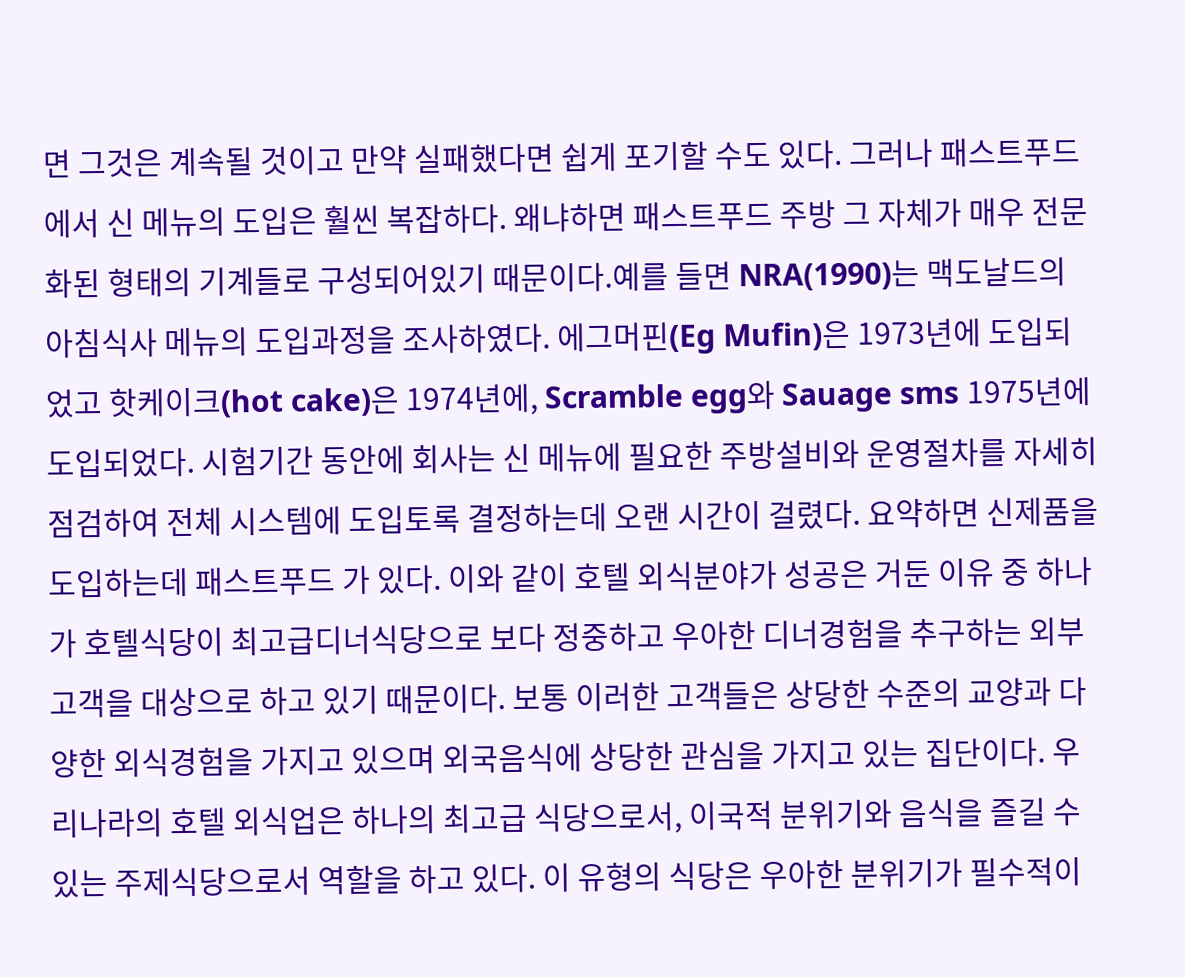면 그것은 계속될 것이고 만약 실패했다면 쉽게 포기할 수도 있다. 그러나 패스트푸드 에서 신 메뉴의 도입은 훨씬 복잡하다. 왜냐하면 패스트푸드 주방 그 자체가 매우 전문화된 형태의 기계들로 구성되어있기 때문이다.예를 들면 NRA(1990)는 맥도날드의 아침식사 메뉴의 도입과정을 조사하였다. 에그머핀(Eg Mufin)은 1973년에 도입되었고 핫케이크(hot cake)은 1974년에, Scramble egg와 Sauage sms 1975년에 도입되었다. 시험기간 동안에 회사는 신 메뉴에 필요한 주방설비와 운영절차를 자세히 점검하여 전체 시스템에 도입토록 결정하는데 오랜 시간이 걸렸다. 요약하면 신제품을 도입하는데 패스트푸드 가 있다. 이와 같이 호텔 외식분야가 성공은 거둔 이유 중 하나가 호텔식당이 최고급디너식당으로 보다 정중하고 우아한 디너경험을 추구하는 외부고객을 대상으로 하고 있기 때문이다. 보통 이러한 고객들은 상당한 수준의 교양과 다양한 외식경험을 가지고 있으며 외국음식에 상당한 관심을 가지고 있는 집단이다. 우리나라의 호텔 외식업은 하나의 최고급 식당으로서, 이국적 분위기와 음식을 즐길 수 있는 주제식당으로서 역할을 하고 있다. 이 유형의 식당은 우아한 분위기가 필수적이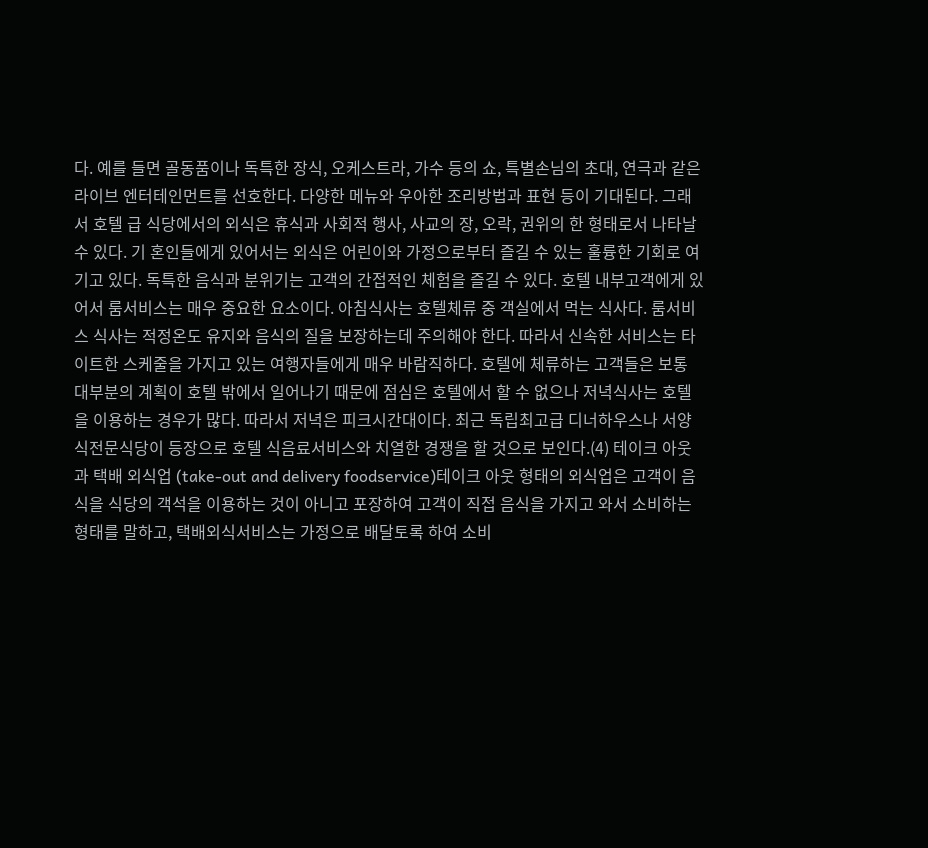다. 예를 들면 골동품이나 독특한 장식, 오케스트라, 가수 등의 쇼, 특별손님의 초대, 연극과 같은 라이브 엔터테인먼트를 선호한다. 다양한 메뉴와 우아한 조리방법과 표현 등이 기대된다. 그래서 호텔 급 식당에서의 외식은 휴식과 사회적 행사, 사교의 장, 오락, 권위의 한 형태로서 나타날 수 있다. 기 혼인들에게 있어서는 외식은 어린이와 가정으로부터 즐길 수 있는 훌륭한 기회로 여기고 있다. 독특한 음식과 분위기는 고객의 간접적인 체험을 즐길 수 있다. 호텔 내부고객에게 있어서 룸서비스는 매우 중요한 요소이다. 아침식사는 호텔체류 중 객실에서 먹는 식사다. 룸서비스 식사는 적정온도 유지와 음식의 질을 보장하는데 주의해야 한다. 따라서 신속한 서비스는 타이트한 스케줄을 가지고 있는 여행자들에게 매우 바람직하다. 호텔에 체류하는 고객들은 보통 대부분의 계획이 호텔 밖에서 일어나기 때문에 점심은 호텔에서 할 수 없으나 저녁식사는 호텔을 이용하는 경우가 많다. 따라서 저녁은 피크시간대이다. 최근 독립최고급 디너하우스나 서양식전문식당이 등장으로 호텔 식음료서비스와 치열한 경쟁을 할 것으로 보인다.(4) 테이크 아웃과 택배 외식업 (take-out and delivery foodservice)테이크 아웃 형태의 외식업은 고객이 음식을 식당의 객석을 이용하는 것이 아니고 포장하여 고객이 직접 음식을 가지고 와서 소비하는 형태를 말하고, 택배외식서비스는 가정으로 배달토록 하여 소비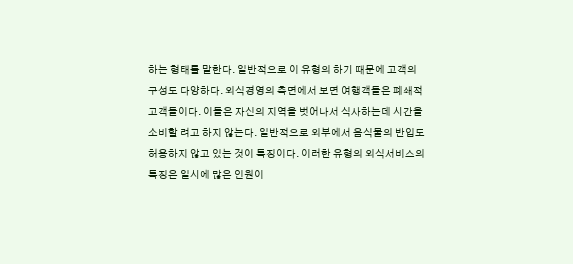하는 형태를 말한다. 일반적으로 이 유형의 하기 때문에 고객의 구성도 다양하다. 외식경영의 측면에서 보면 여행객들은 폐쇄적 고객들이다. 이들은 자신의 지역을 벗어나서 식사하는데 시간을 소비할 려고 하지 않는다. 일반적으로 외부에서 음식물의 반입도 허용하지 않고 있는 것이 특징이다. 이러한 유형의 외식서비스의 특징은 일시에 많은 인원이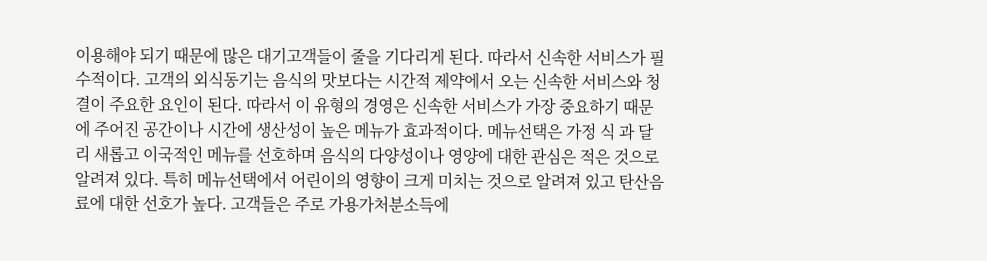이용해야 되기 때문에 많은 대기고객들이 줄을 기다리게 된다. 따라서 신속한 서비스가 필수적이다. 고객의 외식동기는 음식의 맛보다는 시간적 제약에서 오는 신속한 서비스와 청결이 주요한 요인이 된다. 따라서 이 유형의 경영은 신속한 서비스가 가장 중요하기 때문에 주어진 공간이나 시간에 생산성이 높은 메뉴가 효과적이다. 메뉴선택은 가정 식 과 달리 새롭고 이국적인 메뉴를 선호하며 음식의 다양성이나 영양에 대한 관심은 적은 것으로 알려져 있다. 특히 메뉴선택에서 어린이의 영향이 크게 미치는 것으로 알려져 있고 탄산음료에 대한 선호가 높다. 고객들은 주로 가용가처분소득에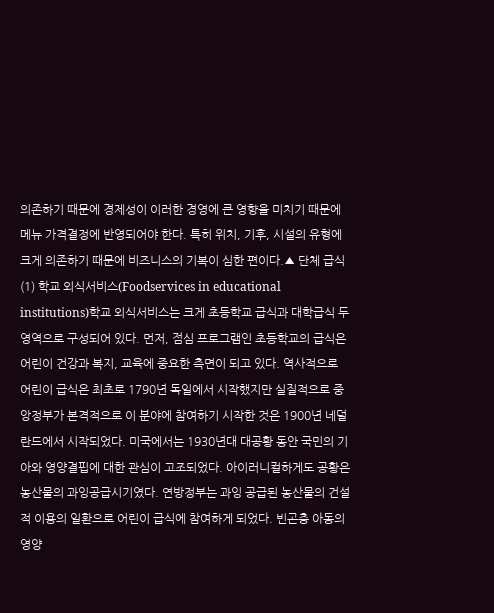의존하기 때문에 경제성이 이러한 경영에 큰 영향을 미치기 때문에 메뉴 가격결정에 반영되어야 한다. 특히 위치, 기후, 시설의 유형에 크게 의존하기 때문에 비즈니스의 기복이 심한 편이다.▲ 단체 급식(1) 학교 외식서비스(Foodservices in educational institutions)학교 외식서비스는 크게 초등학교 급식과 대학급식 두 영역으로 구성되어 있다. 먼저, 점심 프로그램인 초등학교의 급식은 어린이 건강과 복지, 교육에 중요한 측면이 되고 있다. 역사적으로 어린이 급식은 최초로 1790년 독일에서 시작했지만 실질적으로 중앙정부가 본격적으로 이 분야에 참여하기 시작한 것은 1900년 네덜란드에서 시작되었다. 미국에서는 1930년대 대공황 동안 국민의 기아와 영양결핍에 대한 관심이 고조되었다. 아이러니컬하게도 공황은 농산물의 과잉공급시기였다. 연방정부는 과잉 공급된 농산물의 건설적 이용의 일환으로 어린이 급식에 참여하게 되었다. 빈곤층 아동의 영양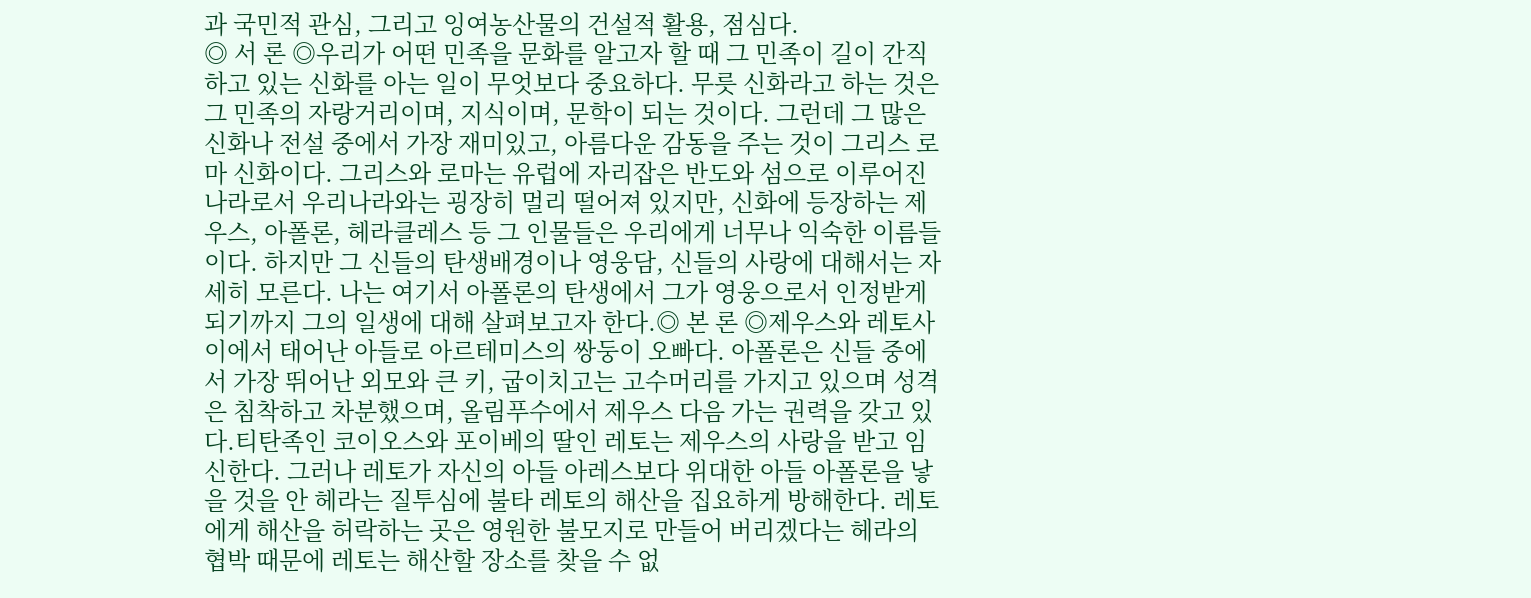과 국민적 관심, 그리고 잉여농산물의 건설적 활용, 점심다.
◎ 서 론 ◎우리가 어떤 민족을 문화를 알고자 할 때 그 민족이 길이 간직하고 있는 신화를 아는 일이 무엇보다 중요하다. 무릇 신화라고 하는 것은 그 민족의 자랑거리이며, 지식이며, 문학이 되는 것이다. 그런데 그 많은 신화나 전설 중에서 가장 재미있고, 아름다운 감동을 주는 것이 그리스 로마 신화이다. 그리스와 로마는 유럽에 자리잡은 반도와 섬으로 이루어진 나라로서 우리나라와는 굉장히 멀리 떨어져 있지만, 신화에 등장하는 제우스, 아폴론, 헤라클레스 등 그 인물들은 우리에게 너무나 익숙한 이름들이다. 하지만 그 신들의 탄생배경이나 영웅담, 신들의 사랑에 대해서는 자세히 모른다. 나는 여기서 아폴론의 탄생에서 그가 영웅으로서 인정받게 되기까지 그의 일생에 대해 살펴보고자 한다.◎ 본 론 ◎제우스와 레토사이에서 태어난 아들로 아르테미스의 쌍둥이 오빠다. 아폴론은 신들 중에서 가장 뛰어난 외모와 큰 키, 굽이치고는 고수머리를 가지고 있으며 성격은 침착하고 차분했으며, 올림푸수에서 제우스 다음 가는 권력을 갖고 있다.티탄족인 코이오스와 포이베의 딸인 레토는 제우스의 사랑을 받고 임신한다. 그러나 레토가 자신의 아들 아레스보다 위대한 아들 아폴론을 낳을 것을 안 헤라는 질투심에 불타 레토의 해산을 집요하게 방해한다. 레토에게 해산을 허락하는 곳은 영원한 불모지로 만들어 버리겠다는 헤라의 협박 때문에 레토는 해산할 장소를 찾을 수 없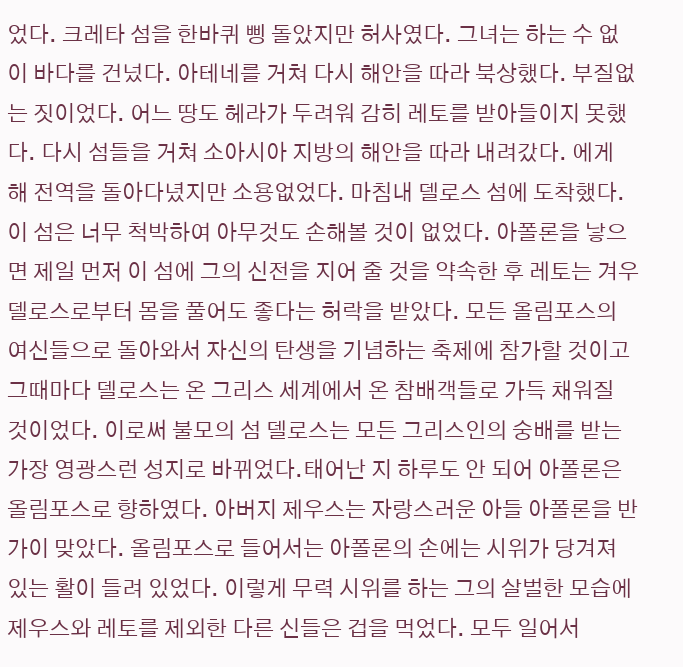었다. 크레타 섬을 한바퀴 삥 돌았지만 허사였다. 그녀는 하는 수 없이 바다를 건넜다. 아테네를 거쳐 다시 해안을 따라 북상했다. 부질없는 짓이었다. 어느 땅도 헤라가 두려워 감히 레토를 받아들이지 못했다. 다시 섬들을 거쳐 소아시아 지방의 해안을 따라 내려갔다. 에게 해 전역을 돌아다녔지만 소용없었다. 마침내 델로스 섬에 도착했다. 이 섬은 너무 척박하여 아무것도 손해볼 것이 없었다. 아폴론을 낳으면 제일 먼저 이 섬에 그의 신전을 지어 줄 것을 약속한 후 레토는 겨우 델로스로부터 몸을 풀어도 좋다는 허락을 받았다. 모든 올림포스의 여신들으로 돌아와서 자신의 탄생을 기념하는 축제에 참가할 것이고 그때마다 델로스는 온 그리스 세계에서 온 참배객들로 가득 채워질 것이었다. 이로써 불모의 섬 델로스는 모든 그리스인의 숭배를 받는 가장 영광스런 성지로 바뀌었다.태어난 지 하루도 안 되어 아폴론은 올림포스로 향하였다. 아버지 제우스는 자랑스러운 아들 아폴론을 반가이 맞았다. 올림포스로 들어서는 아폴론의 손에는 시위가 당겨져 있는 활이 들려 있었다. 이렇게 무력 시위를 하는 그의 살벌한 모습에 제우스와 레토를 제외한 다른 신들은 겁을 먹었다. 모두 일어서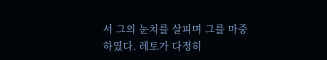서 그의 눈치를 살피며 그를 마중하였다. 레토가 다정히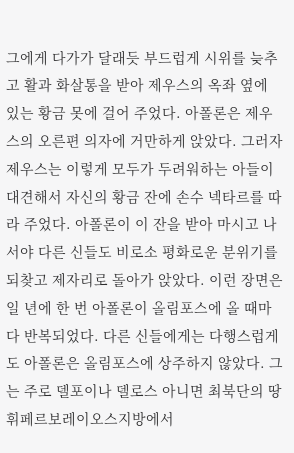그에게 다가가 달래듯 부드럽게 시위를 늦추고 활과 화살통을 받아 제우스의 옥좌 옆에 있는 황금 못에 걸어 주었다. 아폴론은 제우스의 오른편 의자에 거만하게 앉았다. 그러자 제우스는 이렇게 모두가 두려워하는 아들이 대견해서 자신의 황금 잔에 손수 넥타르를 따라 주었다. 아폴론이 이 잔을 받아 마시고 나서야 다른 신들도 비로소 평화로운 분위기를 되찾고 제자리로 돌아가 앉았다. 이런 장면은 일 년에 한 번 아폴론이 올림포스에 올 때마다 반복되었다. 다른 신들에게는 다행스럽게도 아폴론은 올림포스에 상주하지 않았다. 그는 주로 델포이나 델로스 아니면 최북단의 땅 휘페르보레이오스지방에서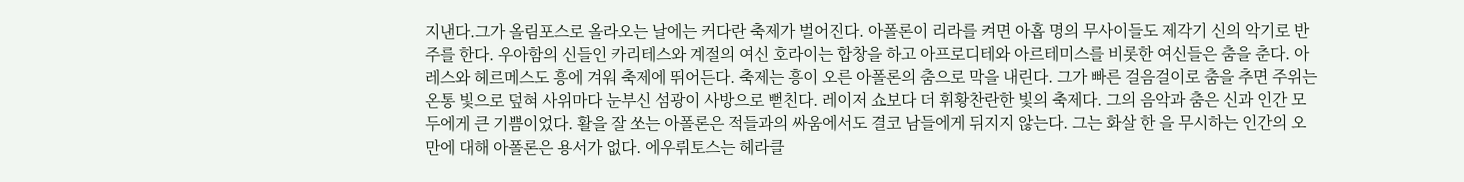지낸다.그가 올림포스로 올라오는 날에는 커다란 축제가 벌어진다. 아폴론이 리라를 켜면 아홉 명의 무사이들도 제각기 신의 악기로 반주를 한다. 우아함의 신들인 카리테스와 계절의 여신 호라이는 합창을 하고 아프로디테와 아르테미스를 비롯한 여신들은 춤을 춘다. 아레스와 헤르메스도 흥에 겨워 축제에 뛰어든다. 축제는 흥이 오른 아폴론의 춤으로 막을 내린다. 그가 빠른 걸음걸이로 춤을 추면 주위는 온통 빛으로 덮혀 사위마다 눈부신 섬광이 사방으로 뻗친다. 레이저 쇼보다 더 휘황찬란한 빛의 축제다. 그의 음악과 춤은 신과 인간 모두에게 큰 기쁨이었다. 활을 잘 쏘는 아폴론은 적들과의 싸움에서도 결코 남들에게 뒤지지 않는다. 그는 화살 한 을 무시하는 인간의 오만에 대해 아폴론은 용서가 없다. 에우뤼토스는 헤라클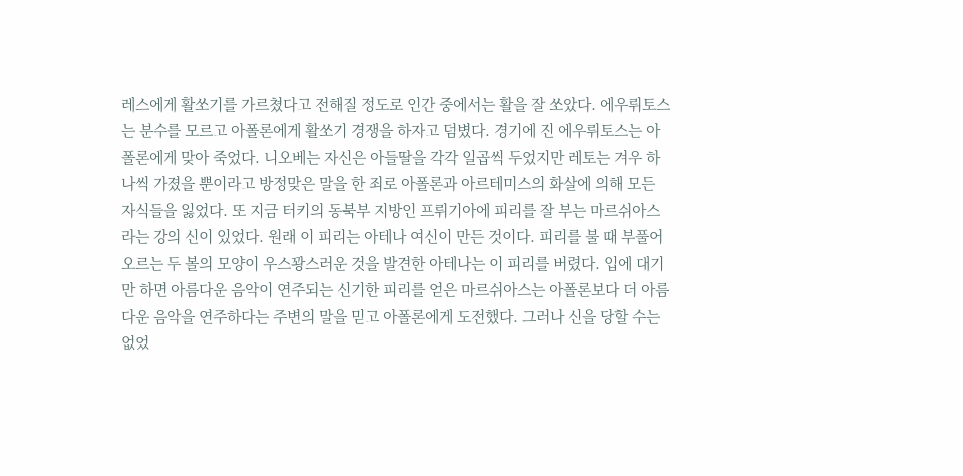레스에게 활쏘기를 가르쳤다고 전해질 정도로 인간 중에서는 활을 잘 쏘았다. 에우뤼토스는 분수를 모르고 아폴론에게 활쏘기 경쟁을 하자고 덤볐다. 경기에 진 에우뤼토스는 아폴론에게 맞아 죽었다. 니오베는 자신은 아들딸을 각각 일곱씩 두었지만 레토는 겨우 하나씩 가졌을 뿐이라고 방정맞은 말을 한 죄로 아폴론과 아르테미스의 화살에 의해 모든 자식들을 잃었다. 또 지금 터키의 동북부 지방인 프뤼기아에 피리를 잘 부는 마르쉬아스라는 강의 신이 있었다. 원래 이 피리는 아테나 여신이 만든 것이다. 피리를 불 때 부풀어오르는 두 볼의 모양이 우스꽝스러운 것을 발견한 아테나는 이 피리를 버렸다. 입에 대기만 하면 아름다운 음악이 연주되는 신기한 피리를 얻은 마르쉬아스는 아폴론보다 더 아름다운 음악을 연주하다는 주변의 말을 믿고 아폴론에게 도전했다. 그러나 신을 당할 수는 없었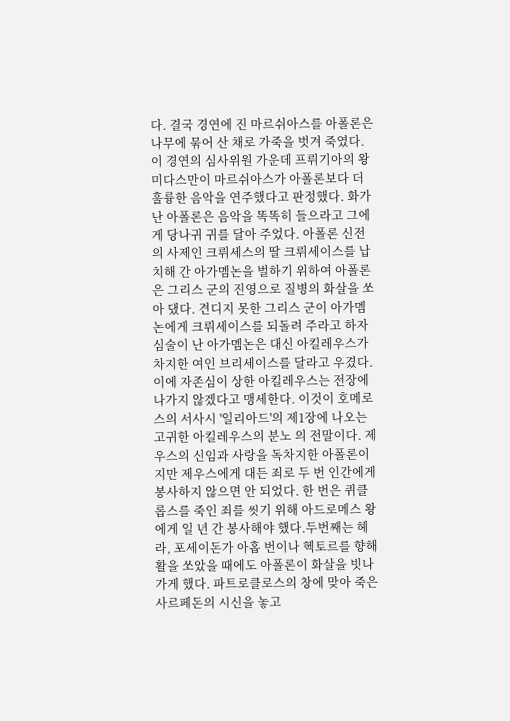다. 결국 경연에 진 마르쉬아스를 아폴론은 나무에 묶어 산 채로 가죽을 벗겨 죽였다. 이 경연의 심사위원 가운데 프뤼기아의 왕 미다스만이 마르쉬아스가 아폴론보다 더 훌륭한 음악을 연주했다고 판정했다. 화가 난 아폴론은 음악을 똑똑히 들으라고 그에게 당나귀 귀를 달아 주었다. 아폴론 신전의 사제인 크뤼세스의 딸 크뤼세이스를 납치해 간 아가멤논을 벌하기 위하여 아폴론은 그리스 군의 진영으로 질병의 화살을 쏘아 댔다. 견디지 못한 그리스 군이 아가멤논에게 크뤼세이스를 되돌려 주라고 하자 심술이 난 아가멤논은 대신 아킬레우스가 차지한 여인 브리세이스를 달라고 우겼다. 이에 자존심이 상한 아킬레우스는 전장에 나가지 않겠다고 맹세한다. 이것이 호메로스의 서사시 '일리아드'의 제1장에 나오는 고귀한 아킬레우스의 분노 의 전말이다. 제우스의 신임과 사랑을 독차지한 아폴론이지만 제우스에게 대든 죄로 두 번 인간에게 봉사하지 않으면 안 되었다. 한 번은 퀴클롭스를 죽인 죄를 씻기 위해 아드로메스 왕에게 일 년 간 봉사해야 했다.두번째는 헤라, 포세이돈가 아홉 번이나 헥토르를 향해 활을 쏘았을 때에도 아폴론이 화살을 빗나가게 했다. 파트로클로스의 창에 맞아 죽은 사르페돈의 시신을 놓고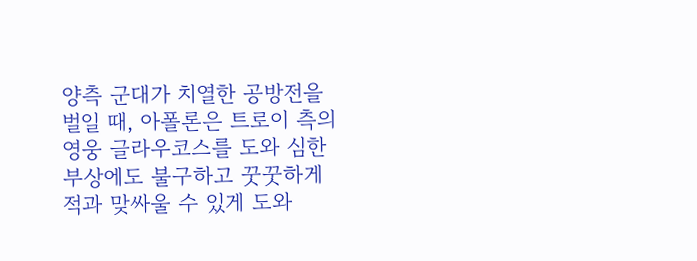양측 군대가 치열한 공방전을 벌일 때, 아폴론은 트로이 측의 영웅 글라우코스를 도와 심한 부상에도 불구하고 꿋꿋하게 적과 맞싸울 수 있게 도와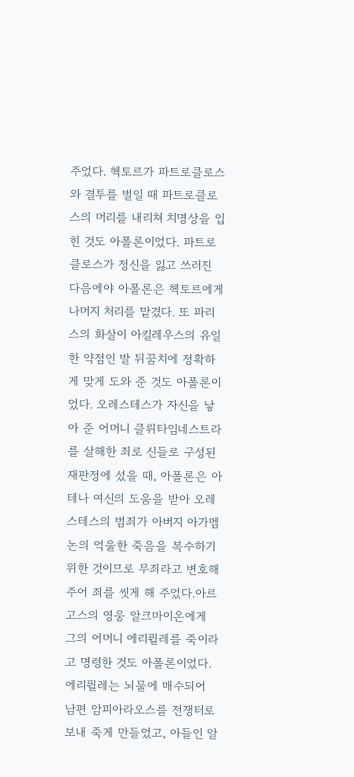주었다. 헥토르가 파트로클로스와 결투를 벌일 때 파트로클로스의 머리를 내리쳐 치명상을 입힌 것도 아폴론이었다. 파트로클로스가 정신을 잃고 쓰러진 다음에야 아폴론은 헥토르에게 나머지 처리를 맡겼다. 또 파리스의 화살이 아킬레우스의 유일한 약점인 발 뒤꿈치에 정확하게 맞게 도와 준 것도 아폴론이었다. 오레스테스가 자신을 낳아 준 어머니 클뤼타임네스트라를 살해한 죄로 신들로 구성된 재판정에 섰을 때, 아폴론은 아테나 여신의 도움을 받아 오레스테스의 범죄가 아버지 아가멤논의 억울한 죽음을 복수하기 위한 것이므로 무죄라고 변호해 주어 죄를 씻게 해 주었다.아르고스의 영웅 알크마이온에게 그의 어머니 에리퓔레를 죽이라고 명령한 것도 아폴론이었다. 에리퓔레는 뇌물에 매수되어 남편 암피아라오스를 전쟁터로 보내 죽게 만들었고, 아들인 알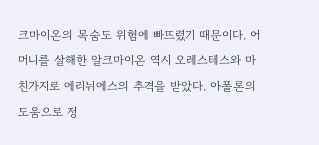크마이온의 목숨도 위험에 빠뜨렸기 때문이다. 어머니를 살해한 알크마이온 역시 오레스테스와 마친가지로 에리뉘에스의 추격을 받았다. 아폴론의 도움으로 정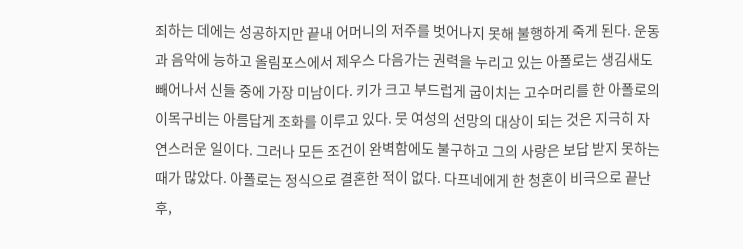죄하는 데에는 성공하지만 끝내 어머니의 저주를 벗어나지 못해 불행하게 죽게 된다. 운동과 음악에 능하고 올림포스에서 제우스 다음가는 권력을 누리고 있는 아폴로는 생김새도 빼어나서 신들 중에 가장 미남이다. 키가 크고 부드럽게 굽이치는 고수머리를 한 아폴로의 이목구비는 아름답게 조화를 이루고 있다. 뭇 여성의 선망의 대상이 되는 것은 지극히 자연스러운 일이다. 그러나 모든 조건이 완벽함에도 불구하고 그의 사랑은 보답 받지 못하는 때가 많았다. 아폴로는 정식으로 결혼한 적이 없다. 다프네에게 한 청혼이 비극으로 끝난 후,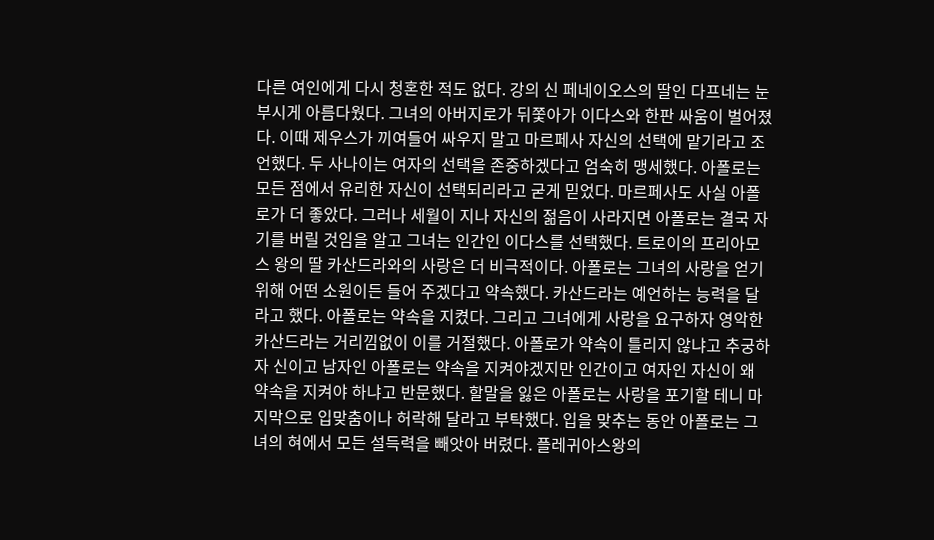다른 여인에게 다시 청혼한 적도 없다. 강의 신 페네이오스의 딸인 다프네는 눈부시게 아름다웠다. 그녀의 아버지로가 뒤쫓아가 이다스와 한판 싸움이 벌어졌다. 이때 제우스가 끼여들어 싸우지 말고 마르페사 자신의 선택에 맡기라고 조언했다. 두 사나이는 여자의 선택을 존중하겠다고 엄숙히 맹세했다. 아폴로는 모든 점에서 유리한 자신이 선택되리라고 굳게 믿었다. 마르페사도 사실 아폴로가 더 좋았다. 그러나 세월이 지나 자신의 젊음이 사라지면 아폴로는 결국 자기를 버릴 것임을 알고 그녀는 인간인 이다스를 선택했다. 트로이의 프리아모스 왕의 딸 카산드라와의 사랑은 더 비극적이다. 아폴로는 그녀의 사랑을 얻기 위해 어떤 소원이든 들어 주겠다고 약속했다. 카산드라는 예언하는 능력을 달라고 했다. 아폴로는 약속을 지켰다. 그리고 그녀에게 사랑을 요구하자 영악한 카산드라는 거리낌없이 이를 거절했다. 아폴로가 약속이 틀리지 않냐고 추궁하자 신이고 남자인 아폴로는 약속을 지켜야겠지만 인간이고 여자인 자신이 왜 약속을 지켜야 하냐고 반문했다. 할말을 잃은 아폴로는 사랑을 포기할 테니 마지막으로 입맞춤이나 허락해 달라고 부탁했다. 입을 맞추는 동안 아폴로는 그녀의 혀에서 모든 설득력을 빼앗아 버렸다. 플레귀아스왕의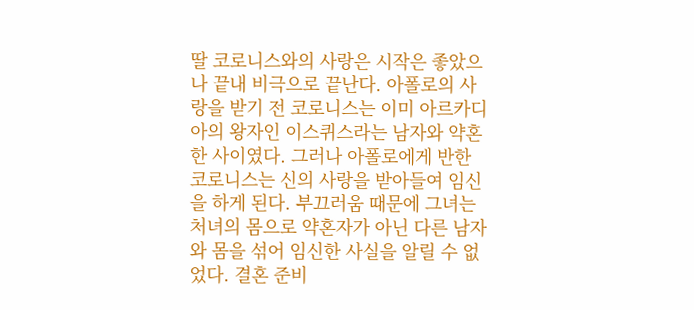딸 코로니스와의 사랑은 시작은 좋았으나 끝내 비극으로 끝난다. 아폴로의 사랑을 받기 전 코로니스는 이미 아르카디아의 왕자인 이스퀴스라는 남자와 약혼한 사이였다. 그러나 아폴로에게 반한 코로니스는 신의 사랑을 받아들여 임신을 하게 된다. 부끄러움 때문에 그녀는 처녀의 몸으로 약혼자가 아닌 다른 남자와 몸을 섞어 임신한 사실을 알릴 수 없었다. 결혼 준비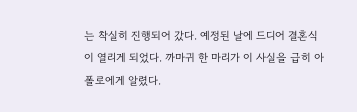는 착실히 진행되어 갔다. 예정된 날에 드디어 결혼식이 열리게 되었다. 까마귀 한 마리가 이 사실을 급히 아폴로에게 알렸다.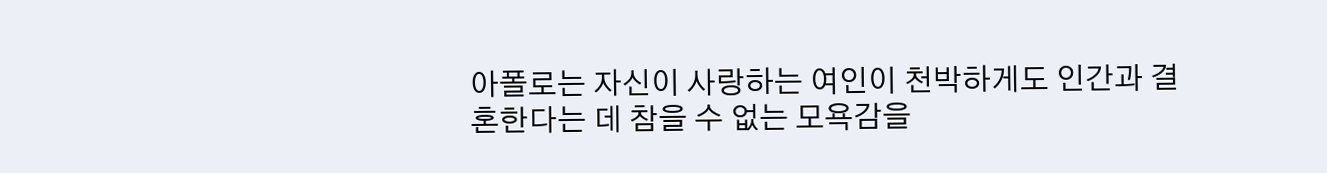아폴로는 자신이 사랑하는 여인이 천박하게도 인간과 결혼한다는 데 참을 수 없는 모욕감을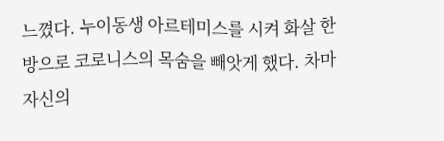느꼈다. 누이동생 아르테미스를 시켜 화살 한 방으로 코로니스의 목숨을 빼앗게 했다. 차마 자신의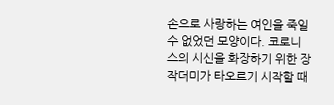손으로 사랑하는 여인을 죽일 수 없었던 모양이다. 코로니스의 시신을 화장하기 위한 장작더미가 타오르기 시작할 때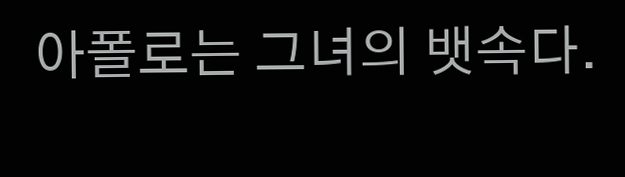아폴로는 그녀의 뱃속다.